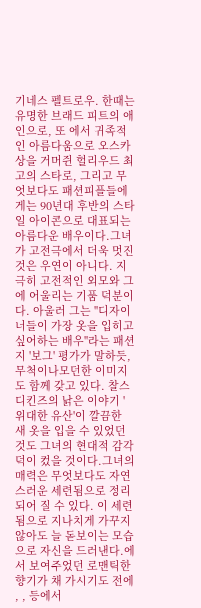기네스 펠트로우. 한때는 유명한 브래드 피트의 애인으로, 또 에서 귀족적인 아름다움으로 오스카상을 거머쥔 헐리우드 최고의 스타로, 그리고 무엇보다도 패션피플들에게는 90년대 후반의 스타일 아이콘으로 대표되는 아름다운 배우이다.그녀가 고전극에서 더욱 멋진 것은 우연이 아니다. 지극히 고전적인 외모와 그에 어울리는 기품 덕분이다. 아울러 그는 "디자이너들이 가장 옷을 입히고 싶어하는 배우"라는 패션지 '보그' 평가가 말하듯, 무척이나모던한 이미지도 함께 갖고 있다. 찰스 디킨즈의 낡은 이야기 '위대한 유산'이 깔끔한 새 옷을 입을 수 있었던 것도 그녀의 현대적 감각 덕이 컸을 것이다.그녀의 매력은 무엇보다도 자연스러운 세련됨으로 정리되어 질 수 있다. 이 세련됨으로 지나치게 가꾸지 않아도 늘 돋보이는 모습으로 자신을 드러낸다.에서 보여주었던 로맨틱한 향기가 채 가시기도 전에 , , 등에서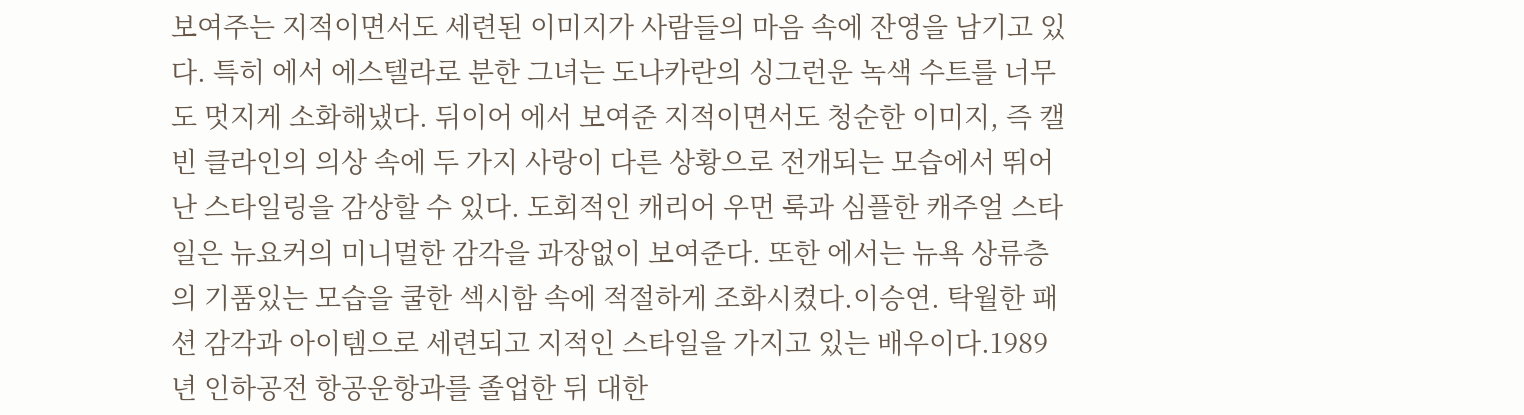보여주는 지적이면서도 세련된 이미지가 사람들의 마음 속에 잔영을 남기고 있다. 특히 에서 에스텔라로 분한 그녀는 도나카란의 싱그런운 녹색 수트를 너무도 멋지게 소화해냈다. 뒤이어 에서 보여준 지적이면서도 청순한 이미지, 즉 캘빈 클라인의 의상 속에 두 가지 사랑이 다른 상황으로 전개되는 모습에서 뛰어난 스타일링을 감상할 수 있다. 도회적인 캐리어 우먼 룩과 심플한 캐주얼 스타일은 뉴요커의 미니멀한 감각을 과장없이 보여준다. 또한 에서는 뉴욕 상류층의 기품있는 모습을 쿨한 섹시함 속에 적절하게 조화시켰다.이승연. 탁월한 패션 감각과 아이템으로 세련되고 지적인 스타일을 가지고 있는 배우이다.1989년 인하공전 항공운항과를 졸업한 뒤 대한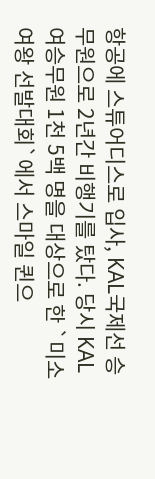항공에 스튜어디스로 입사, KAL국제선 승무원으로 2년간 비행기를 탔다. 당시 KAL여승무원 1천 5백 명을 대상으로 한 `미소여왕 선발대회`에서 스마일 퀸으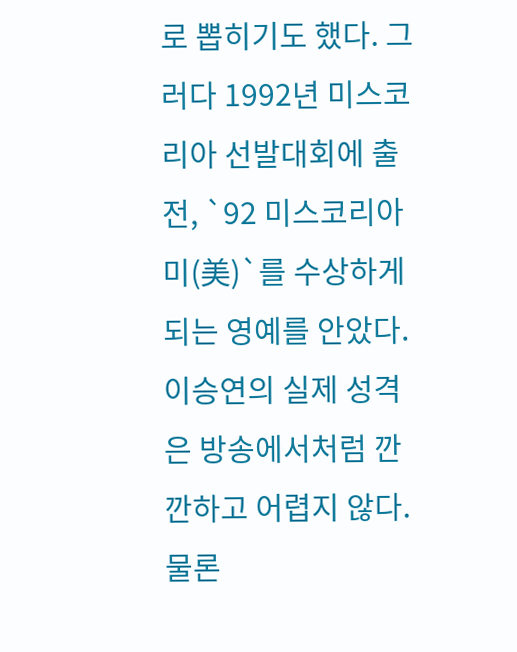로 뽑히기도 했다. 그러다 1992년 미스코리아 선발대회에 출전, `92 미스코리아 미(美)`를 수상하게 되는 영예를 안았다.이승연의 실제 성격은 방송에서처럼 깐깐하고 어렵지 않다. 물론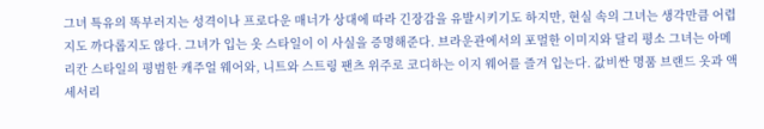그녀 특유의 똑부러지는 성격이나 프로다운 매너가 상대에 따라 긴장감을 유발시키기도 하지만, 현실 속의 그녀는 생각만큼 어렵지도 까다롭지도 않다. 그녀가 입는 옷 스타일이 이 사실을 증명해준다. 브라운관에서의 포멀한 이미지와 달리 평소 그녀는 아메리칸 스타일의 평범한 캐주얼 웨어와, 니트와 스트링 팬츠 위주로 코디하는 이지 웨어를 즐겨 입는다. 값비싼 명품 브랜드 옷과 액세서리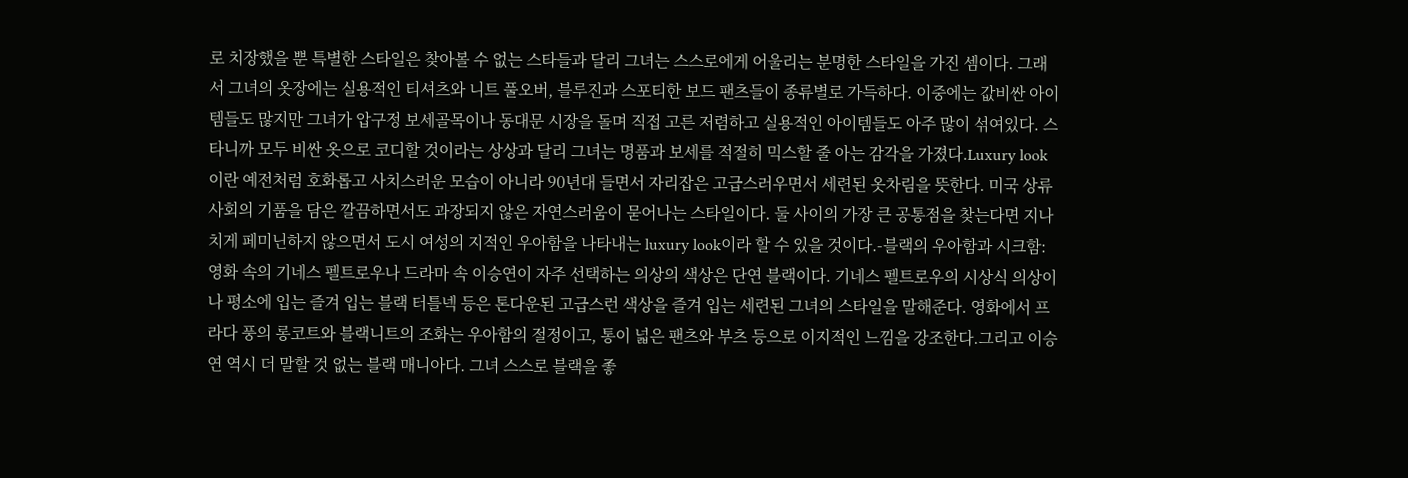로 치장했을 뿐 특별한 스타일은 찾아볼 수 없는 스타들과 달리 그녀는 스스로에게 어울리는 분명한 스타일을 가진 셈이다. 그래서 그녀의 옷장에는 실용적인 티셔츠와 니트 풀오버, 블루진과 스포티한 보드 팬츠들이 종류별로 가득하다. 이중에는 값비싼 아이템들도 많지만 그녀가 압구정 보세골목이나 동대문 시장을 돌며 직접 고른 저렴하고 실용적인 아이템들도 아주 많이 섞여있다. 스타니까 모두 비싼 옷으로 코디할 것이라는 상상과 달리 그녀는 명품과 보세를 적절히 믹스할 줄 아는 감각을 가졌다.Luxury look이란 예전처럼 호화롭고 사치스러운 모습이 아니라 90년대 들면서 자리잡은 고급스러우면서 세련된 옷차림을 뜻한다. 미국 상류사회의 기품을 담은 깔끔하면서도 과장되지 않은 자연스러움이 묻어나는 스타일이다. 둘 사이의 가장 큰 공통점을 찾는다면 지나치게 페미닌하지 않으면서 도시 여성의 지적인 우아함을 나타내는 luxury look이라 할 수 있을 것이다.-블랙의 우아함과 시크함: 영화 속의 기네스 펠트로우나 드라마 속 이승연이 자주 선택하는 의상의 색상은 단연 블랙이다. 기네스 펠트로우의 시상식 의상이나 평소에 입는 즐겨 입는 블랙 터틀넥 등은 톤다운된 고급스런 색상을 즐겨 입는 세련된 그녀의 스타일을 말해준다. 영화에서 프라다 풍의 롱코트와 블랙니트의 조화는 우아함의 절정이고, 통이 넓은 팬츠와 부츠 등으로 이지적인 느낌을 강조한다.그리고 이승연 역시 더 말할 것 없는 블랙 매니아다. 그녀 스스로 블랙을 좋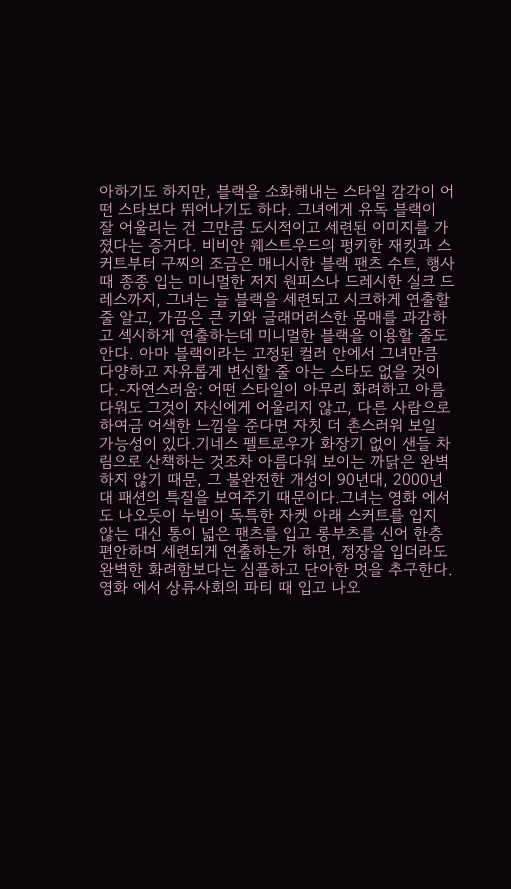아하기도 하지만, 블랙을 소화해내는 스타일 감각이 어떤 스타보다 뛰어나기도 하다. 그녀에게 유독 블랙이 잘 어울리는 건 그만큼 도시적이고 세련된 이미지를 가졌다는 증거다. 비비안 웨스트우드의 펑키한 재킷과 스커트부터 구찌의 조금은 매니시한 블랙 팬츠 수트, 행사 때 종종 입는 미니멀한 저지 원피스나 드레시한 실크 드레스까지, 그녀는 늘 블랙을 세련되고 시크하게 연출할 줄 알고, 가끔은 큰 키와 글래머러스한 몸매를 과감하고 섹시하게 연출하는데 미니멀한 블랙을 이용할 줄도 안다. 아마 블랙이라는 고정된 컬러 안에서 그녀만큼 다양하고 자유롭게 변신할 줄 아는 스타도 없을 것이다.-자연스러움: 어떤 스타일이 아무리 화려하고 아름다워도 그것이 자신에게 어울리지 않고, 다른 사람으로 하여금 어색한 느낌을 준다면 자칫 더 촌스러워 보일 가능성이 있다.기네스 펠트로우가 화장기 없이 샌들 차림으로 산책하는 것조차 아름다워 보이는 까닭은 완벽하지 않기 때문, 그 불완전한 개성이 90년대, 2000년대 패션의 특질을 보여주기 때문이다.그녀는 영화 에서도 나오듯이 누빔이 독특한 자켓 아래 스커트를 입지 않는 대신 통이 넓은 팬츠를 입고 롱부츠를 신어 한층 편안하며 세련되게 연출하는가 하면, 정장을 입더라도 완벽한 화려함보다는 심플하고 단아한 멋을 추구한다. 영화 에서 상류사회의 파티 때 입고 나오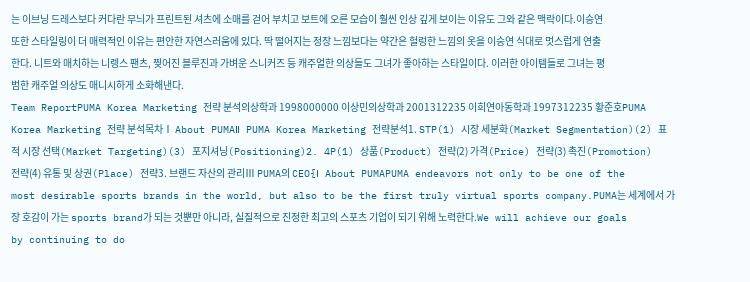는 이브닝 드레스보다 커다란 무늬가 프린트된 셔츠에 소매를 걷어 부치고 보트에 오른 모습이 훨씬 인상 깊게 보이는 이유도 그와 같은 맥락이다.이승연 또한 스타일링이 더 매력적인 이유는 편안한 자연스러움에 있다. 딱 떨어지는 정장 느낌보다는 약간은 헐렁한 느낌의 옷을 이승연 식대로 멋스럽게 연출한다. 니트와 매치하는 니렝스 팬츠, 찢어진 블루진과 가벼운 스니커즈 등 캐주얼한 의상들도 그녀가 좋아하는 스타일이다. 이러한 아이템들로 그녀는 평범한 캐주얼 의상도 매니시하게 소화해낸다.
Team ReportPUMA Korea Marketing 전략 분석의상학과 1998000000 이상민의상학과 2001312235 이희연아동학과 1997312235 황준호PUMA Korea Marketing 전략 분석목차Ⅰ About PUMAⅡ PUMA Korea Marketing 전략분석1. STP(1) 시장 세분화(Market Segmentation)(2) 표적 시장 선택(Market Targeting)(3) 포지셔닝(Positioning)2. 4P(1) 상품(Product) 전략(2) 가격(Price) 전략(3) 촉진(Promotion) 전략(4) 유통 및 상권(Place) 전략3. 브랜드 자산의 관리Ⅲ PUMA의 CEO{Ⅰ About PUMAPUMA endeavors not only to be one of the most desirable sports brands in the world, but also to be the first truly virtual sports company.PUMA는 세계에서 가장 호감이 가는 sports brand가 되는 것뿐만 아니라, 실질적으로 진정한 최고의 스포츠 기업이 되기 위해 노력한다.We will achieve our goals by continuing to do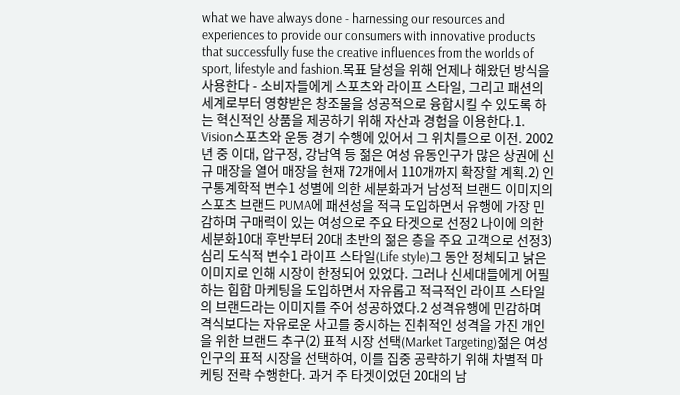what we have always done - harnessing our resources and experiences to provide our consumers with innovative products that successfully fuse the creative influences from the worlds of sport, lifestyle and fashion.목표 달성을 위해 언제나 해왔던 방식을 사용한다 - 소비자들에게 스포츠와 라이프 스타일, 그리고 패션의 세계로부터 영향받은 창조물을 성공적으로 융합시킬 수 있도록 하는 혁신적인 상품을 제공하기 위해 자산과 경험을 이용한다.1. Vision스포츠와 운동 경기 수행에 있어서 그 위치를으로 이전. 2002년 중 이대, 압구정, 강남역 등 젊은 여성 유동인구가 많은 상권에 신규 매장을 열어 매장을 현재 72개에서 110개까지 확장할 계획.2) 인구통계학적 변수1 성별에 의한 세분화과거 남성적 브랜드 이미지의 스포츠 브랜드 PUMA에 패션성을 적극 도입하면서 유행에 가장 민감하며 구매력이 있는 여성으로 주요 타겟으로 선정2 나이에 의한 세분화10대 후반부터 20대 초반의 젊은 층을 주요 고객으로 선정3) 심리 도식적 변수1 라이프 스타일(Life style)그 동안 정체되고 낡은 이미지로 인해 시장이 한정되어 있었다. 그러나 신세대들에게 어필하는 힙합 마케팅을 도입하면서 자유롭고 적극적인 라이프 스타일의 브랜드라는 이미지를 주어 성공하였다.2 성격유행에 민감하며 격식보다는 자유로운 사고를 중시하는 진취적인 성격을 가진 개인을 위한 브랜드 추구(2) 표적 시장 선택(Market Targeting)젊은 여성 인구의 표적 시장을 선택하여, 이를 집중 공략하기 위해 차별적 마케팅 전략 수행한다. 과거 주 타겟이었던 20대의 남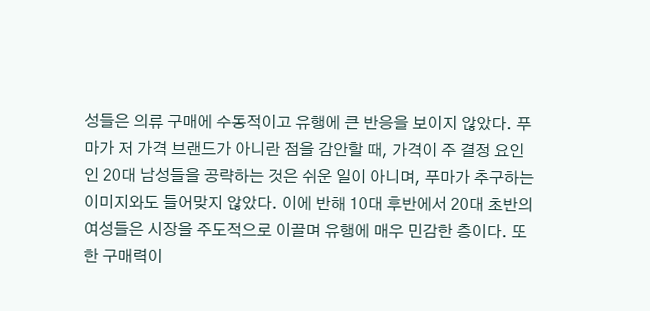성들은 의류 구매에 수동적이고 유행에 큰 반응을 보이지 않았다. 푸마가 저 가격 브랜드가 아니란 점을 감안할 때, 가격이 주 결정 요인인 20대 남성들을 공략하는 것은 쉬운 일이 아니며, 푸마가 추구하는 이미지와도 들어맞지 않았다. 이에 반해 10대 후반에서 20대 초반의 여성들은 시장을 주도적으로 이끌며 유행에 매우 민감한 층이다. 또한 구매력이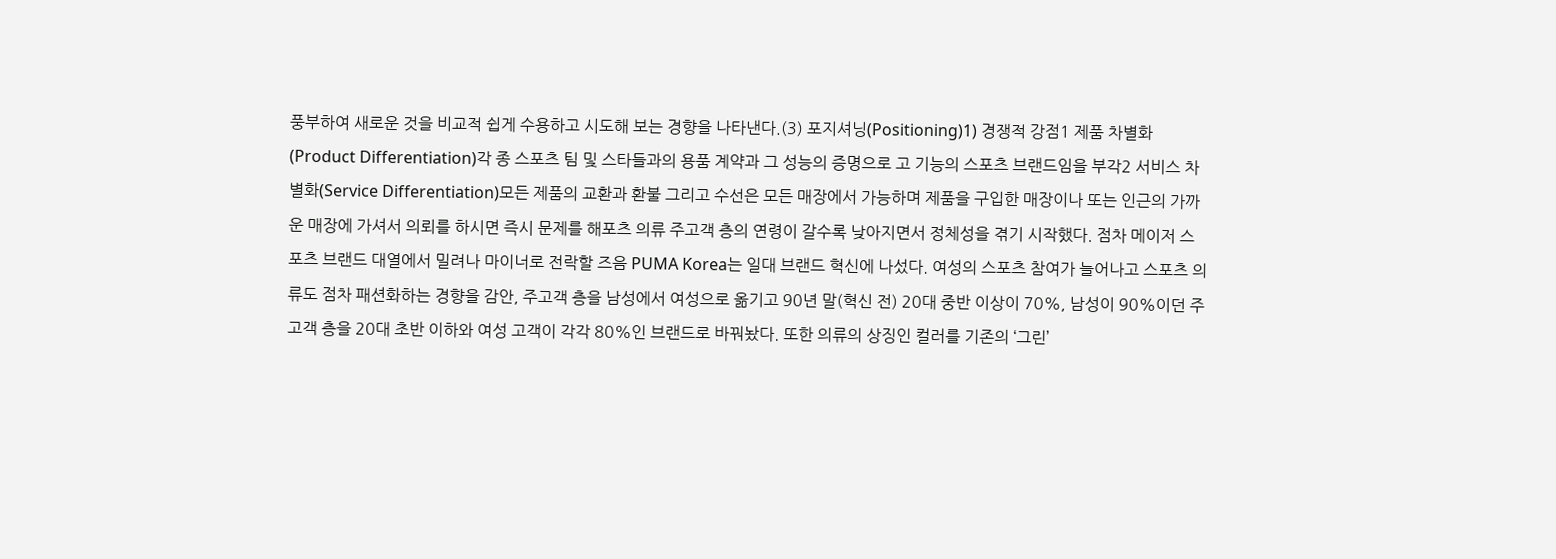풍부하여 새로운 것을 비교적 쉽게 수용하고 시도해 보는 경향을 나타낸다.(3) 포지셔닝(Positioning)1) 경쟁적 강점1 제품 차별화(Product Differentiation)각 종 스포츠 팀 및 스타들과의 용품 계약과 그 성능의 증명으로 고 기능의 스포츠 브랜드임을 부각2 서비스 차별화(Service Differentiation)모든 제품의 교환과 환불 그리고 수선은 모든 매장에서 가능하며 제품을 구입한 매장이나 또는 인근의 가까운 매장에 가셔서 의뢰를 하시면 즉시 문제를 해포츠 의류 주고객 층의 연령이 갈수록 낮아지면서 정체성을 겪기 시작했다. 점차 메이저 스포츠 브랜드 대열에서 밀려나 마이너로 전락할 즈음 PUMA Korea는 일대 브랜드 혁신에 나섰다. 여성의 스포츠 참여가 늘어나고 스포츠 의류도 점차 패션화하는 경향을 감안, 주고객 층을 남성에서 여성으로 옮기고 90년 말(혁신 전) 20대 중반 이상이 70%, 남성이 90%이던 주고객 층을 20대 초반 이하와 여성 고객이 각각 80%인 브랜드로 바꿔놨다. 또한 의류의 상징인 컬러를 기존의 ‘그린’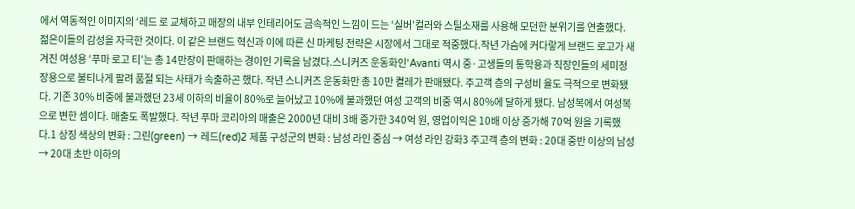에서 역동적인 이미지의 ‘레드 로 교체하고 매장의 내부 인테리어도 금속적인 느낌이 드는 ‘실버’컬러와 스틸소재를 사용해 모던한 분위기를 연출했다. 젊은이들의 감성을 자극한 것이다. 이 같은 브랜드 혁신과 이에 따른 신 마케팅 전략은 시장에서 그대로 적중했다.작년 가슴에 커다랗게 브랜드 로고가 새겨진 여성용 ‘푸마 로고 티’는 총 14만장이 판매하는 경이인 기록을 남겼다.스니커즈 운동화인‘Avanti 역시 중·고생들의 통학용과 직장인들의 세미정장용으로 불티나게 팔려 품절 되는 사태가 속출하곤 했다. 작년 스니커즈 운동화만 총 10만 켤레가 판매됐다. 주고객 층의 구성비 율도 극적으로 변화됐다. 기존 30% 비중에 불과했던 23세 이하의 비율이 80%로 늘어났고 10%에 불과했던 여성 고객의 비중 역시 80%에 달하게 됐다. 남성복에서 여성복으로 변한 셈이다. 매출도 폭발했다. 작년 푸마 코리아의 매출은 2000년 대비 3배 증가한 340억 원, 영업이익은 10배 이상 증가해 70억 원을 기록했다.1 상징 색상의 변화 : 그린(green) → 레드(red)2 제품 구성군의 변화 : 남성 라인 중심 → 여성 라인 강화3 주고객 층의 변화 : 20대 중반 이상의 남성 → 20대 초반 이하의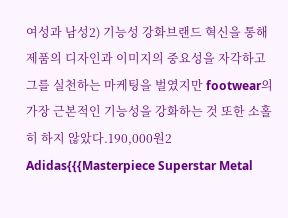여성과 남성2) 기능성 강화브랜드 혁신을 통해 제품의 디자인과 이미지의 중요성을 자각하고 그를 실천하는 마케팅을 벌였지만 footwear의 가장 근본적인 기능성을 강화하는 것 또한 소홀히 하지 않았다.190,000원2 Adidas{{{Masterpiece Superstar Metal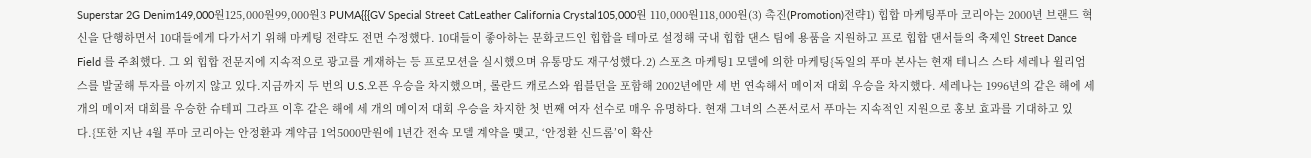Superstar 2G Denim149,000원125,000원99,000원3 PUMA{{{GV Special Street CatLeather California Crystal105,000원 110,000원118,000원(3) 촉진(Promotion)전략1) 힙합 마케팅푸마 코리아는 2000년 브랜드 혁신을 단행하면서 10대들에게 다가서기 위해 마케팅 전략도 전면 수정했다. 10대들이 좋아하는 문화코드인 힙합을 테마로 설정해 국내 힙합 댄스 팀에 용품을 지원하고 프로 힙합 댄서들의 축제인 Street Dance Field 를 주최했다. 그 외 힙합 전문지에 지속적으로 광고를 게재하는 등 프로모션을 실시했으며 유통망도 재구성했다.2) 스포츠 마케팅1 모델에 의한 마케팅{독일의 푸마 본사는 현재 테니스 스타 세레나 윌리엄스를 발굴해 투자를 아끼지 않고 있다.지금까지 두 번의 U.S.오픈 우승을 차지했으며, 롤란드 캐로스와 윔블던을 포함해 2002년에만 세 번 연속해서 메이저 대회 우승을 차지했다. 세레나는 1996년의 같은 해에 세 개의 메이저 대회를 우승한 슈테피 그라프 이후 같은 해에 세 개의 메이저 대회 우승을 차지한 첫 번째 여자 선수로 매우 유명하다. 현재 그녀의 스폰서로서 푸마는 지속적인 지원으로 홍보 효과를 기대하고 있다.{또한 지난 4월 푸마 코리아는 안정환과 계약금 1억5000만원에 1년간 전속 모델 계약을 맺고, ‘안정환 신드롬’이 확산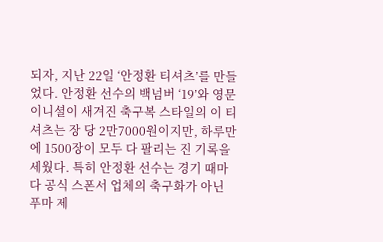되자, 지난 22일 ‘안정환 티셔츠’를 만들었다. 안정환 선수의 백넘버 ‘19’와 영문이니셜이 새겨진 축구복 스타일의 이 티셔츠는 장 당 2만7000원이지만, 하루만에 1500장이 모두 다 팔리는 진 기록을 세웠다. 특히 안정환 선수는 경기 때마다 공식 스폰서 업체의 축구화가 아닌 푸마 제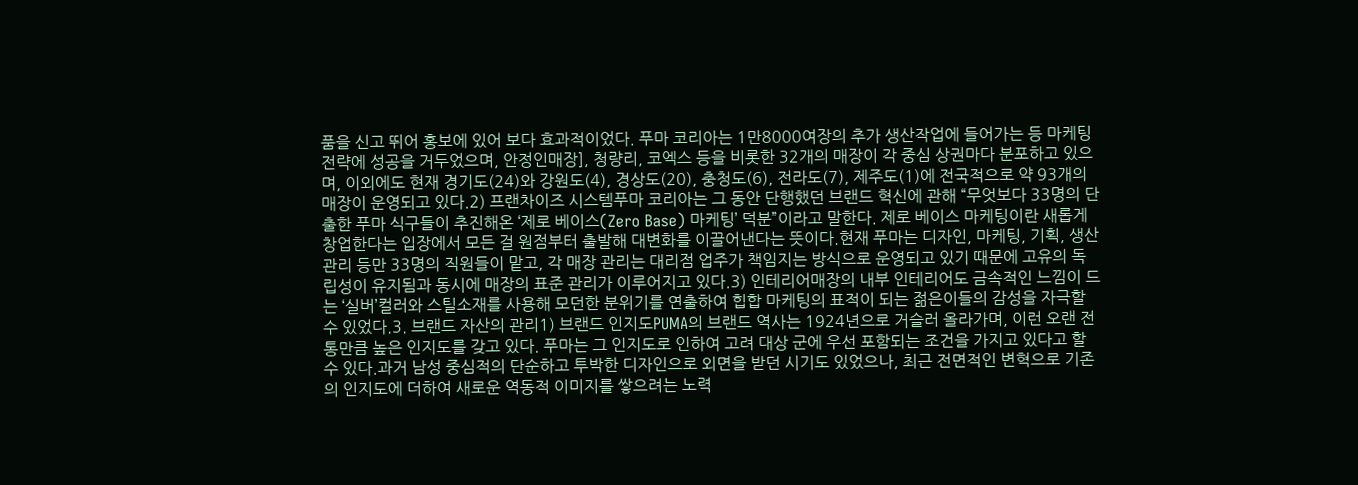품을 신고 뛰어 홍보에 있어 보다 효과적이었다. 푸마 코리아는 1만8000여장의 추가 생산작업에 들어가는 등 마케팅 전략에 성공을 거두었으며, 안정인매장], 청량리, 코엑스 등을 비롯한 32개의 매장이 각 중심 상권마다 분포하고 있으며, 이외에도 현재 경기도(24)와 강원도(4), 경상도(20), 충청도(6), 전라도(7), 제주도(1)에 전국적으로 약 93개의 매장이 운영되고 있다.2) 프랜차이즈 시스템푸마 코리아는 그 동안 단행했던 브랜드 혁신에 관해 “무엇보다 33명의 단출한 푸마 식구들이 추진해온 ‘제로 베이스(Zero Base) 마케팅’ 덕분”이라고 말한다. 제로 베이스 마케팅이란 새롭게 창업한다는 입장에서 모든 걸 원점부터 출발해 대변화를 이끌어낸다는 뜻이다.현재 푸마는 디자인, 마케팅, 기획, 생산관리 등만 33명의 직원들이 맡고, 각 매장 관리는 대리점 업주가 책임지는 방식으로 운영되고 있기 때문에 고유의 독립성이 유지됨과 동시에 매장의 표준 관리가 이루어지고 있다.3) 인테리어매장의 내부 인테리어도 금속적인 느낌이 드는 ‘실버’컬러와 스틸소재를 사용해 모던한 분위기를 연출하여 힙합 마케팅의 표적이 되는 젊은이들의 감성을 자극할 수 있었다.3. 브랜드 자산의 관리1) 브랜드 인지도PUMA의 브랜드 역사는 1924년으로 거슬러 올라가며, 이런 오랜 전통만큼 높은 인지도를 갖고 있다. 푸마는 그 인지도로 인하여 고려 대상 군에 우선 포함되는 조건을 가지고 있다고 할 수 있다.과거 남성 중심적의 단순하고 투박한 디자인으로 외면을 받던 시기도 있었으나, 최근 전면적인 변혁으로 기존의 인지도에 더하여 새로운 역동적 이미지를 쌓으려는 노력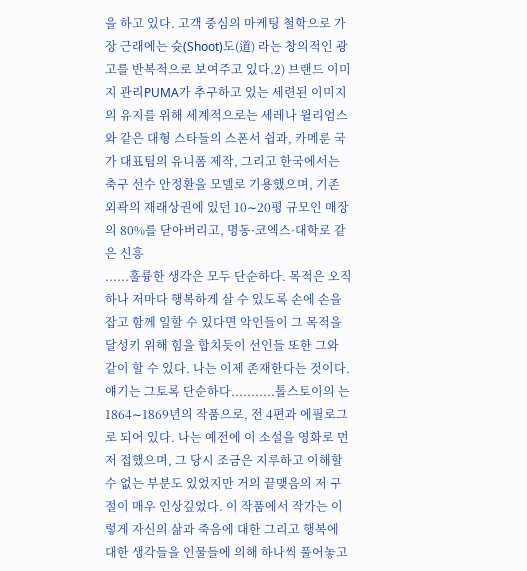을 하고 있다. 고객 중심의 마케팅 철학으로 가장 근래에는 슛(Shoot)도(道) 라는 창의적인 광고를 반복적으로 보여주고 있다.2) 브랜드 이미지 관리PUMA가 추구하고 있는 세련된 이미지의 유지를 위해 세계적으로는 세레나 윌리엄스와 같은 대형 스타들의 스폰서 쉽과, 카메룬 국가 대표팀의 유니폼 제작, 그리고 한국에서는 축구 선수 안정환을 모델로 기용했으며, 기존 외곽의 재래상권에 있던 10∼20평 규모인 매장의 80%를 닫아버리고, 명동·코엑스·대학로 같은 신흥
......훌륭한 생각은 모두 단순하다. 목적은 오직 하나 저마다 행복하게 살 수 있도록 손에 손을 잡고 함께 일할 수 있다면 악인들이 그 목적을 달성키 위해 힘을 합치듯이 선인들 또한 그와 같이 할 수 있다. 나는 이제 존재한다는 것이다. 얘기는 그토록 단순하다...........톨스토이의 는 1864∼1869년의 작품으로, 전 4편과 에필로그로 되어 있다. 나는 예전에 이 소설을 영화로 먼저 접했으며, 그 당시 조금은 지루하고 이해할 수 없는 부분도 있었지만 거의 끝맺음의 저 구절이 매우 인상깊었다. 이 작품에서 작가는 이렇게 자신의 삶과 죽음에 대한 그리고 행복에 대한 생각들을 인물들에 의해 하나씩 풀어놓고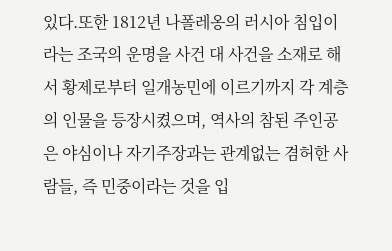있다.또한 1812년 나폴레옹의 러시아 침입이라는 조국의 운명을 사건 대 사건을 소재로 해서 황제로부터 일개농민에 이르기까지 각 계층의 인물을 등장시켰으며, 역사의 참된 주인공은 야심이나 자기주장과는 관계없는 겸허한 사람들, 즉 민중이라는 것을 입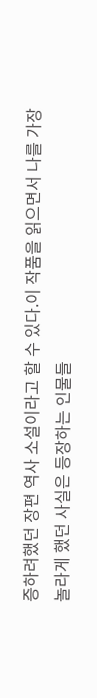증하려했던 장편 역사 소설이라고 할 수 있다.이 작품을 읽으면서 나를 가장 놀라게 했던 사실은 등장하는 인물들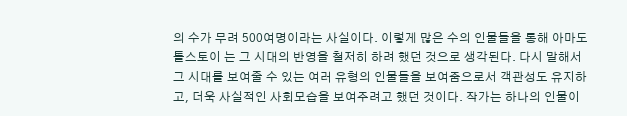의 수가 무려 500여명이라는 사실이다. 이렇게 많은 수의 인물들을 통해 아마도 톨스토이 는 그 시대의 반영을 철저히 하려 했던 것으로 생각된다. 다시 말해서 그 시대를 보여줄 수 있는 여러 유형의 인물들을 보여줌으로서 객관성도 유지하고, 더욱 사실적인 사회모습을 보여주려고 했던 것이다. 작가는 하나의 인물이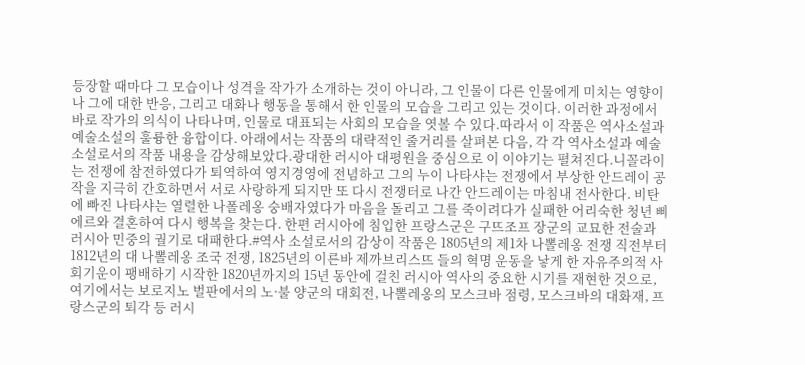등장할 때마다 그 모습이나 성격을 작가가 소개하는 것이 아니라, 그 인물이 다른 인물에게 미치는 영향이나 그에 대한 반응, 그리고 대화나 행동을 통해서 한 인물의 모습을 그리고 있는 것이다. 이러한 과정에서 바로 작가의 의식이 나타나며, 인물로 대표되는 사회의 모습을 엿볼 수 있다.따라서 이 작품은 역사소설과 예술소설의 훌륭한 융합이다. 아래에서는 작품의 대략적인 줄거리를 살펴본 다음, 각 각 역사소설과 예술소설로서의 작품 내용을 감상해보았다.광대한 러시아 대평원을 중심으로 이 이야기는 펼쳐진다.니꼴라이는 전쟁에 참전하였다가 퇴역하여 영지경영에 전념하고 그의 누이 나타샤는 전쟁에서 부상한 안드레이 공작을 지극히 간호하면서 서로 사랑하게 되지만 또 다시 전쟁터로 나간 안드레이는 마침내 전사한다. 비탄에 빠진 나타샤는 열렬한 나폴레옹 숭배자였다가 마음을 돌리고 그를 죽이려다가 실패한 어리숙한 청년 삐에르와 결혼하여 다시 행복을 찾는다. 한편 러시아에 침입한 프랑스군은 구뜨조프 장군의 교묘한 전술과 러시아 민중의 궐기로 대패한다.#역사 소설로서의 감상이 작품은 1805년의 제1차 나뽈레옹 전쟁 직전부터 1812년의 대 나뽈레옹 조국 전쟁, 1825년의 이른바 제까브리스뜨 들의 혁명 운동을 낳게 한 자유주의적 사회기운이 팽배하기 시작한 1820년까지의 15년 동안에 걸친 러시아 역사의 중요한 시기를 재현한 것으로, 여기에서는 보로지노 벌판에서의 노·불 양군의 대회전, 나뽈레옹의 모스크바 점령, 모스크바의 대화재, 프랑스군의 퇴각 등 러시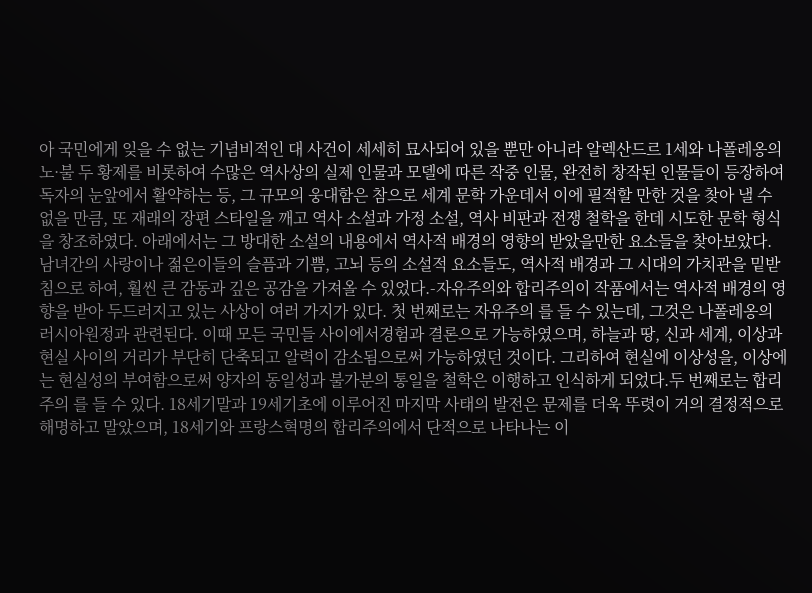아 국민에게 잊을 수 없는 기념비적인 대 사건이 세세히 묘사되어 있을 뿐만 아니라 알렉산드르 1세와 나폴레옹의 노·불 두 황제를 비롯하여 수많은 역사상의 실제 인물과 모델에 따른 작중 인물, 완전히 창작된 인물들이 등장하여 독자의 눈앞에서 활약하는 등, 그 규모의 웅대함은 참으로 세계 문학 가운데서 이에 필적할 만한 것을 찾아 낼 수 없을 만큼, 또 재래의 장편 스타일을 깨고 역사 소설과 가정 소설, 역사 비판과 전쟁 철학을 한데 시도한 문학 형식을 창조하였다. 아래에서는 그 방대한 소설의 내용에서 역사적 배경의 영향의 받았을만한 요소들을 찾아보았다. 남녀간의 사랑이나 젊은이들의 슬픔과 기쁨, 고뇌 등의 소설적 요소들도, 역사적 배경과 그 시대의 가치관을 밑받침으로 하여, 훨씬 큰 감동과 깊은 공감을 가져올 수 있었다.-자유주의와 합리주의이 작품에서는 역사적 배경의 영향을 받아 두드러지고 있는 사상이 여러 가지가 있다. 첫 번째로는 자유주의 를 들 수 있는데, 그것은 나폴레옹의 러시아원정과 관련된다. 이때 모든 국민들 사이에서경험과 결론으로 가능하였으며, 하늘과 땅, 신과 세계, 이상과 현실 사이의 거리가 부단히 단축되고 알력이 감소됨으로써 가능하였던 것이다. 그리하여 현실에 이상성을, 이상에는 현실성의 부여함으로써 양자의 동일성과 불가분의 통일을 철학은 이행하고 인식하게 되었다.두 번째로는 합리주의 를 들 수 있다. 18세기말과 19세기초에 이루어진 마지막 사태의 발전은 문제를 더욱 뚜렷이 거의 결정적으로 해명하고 말았으며, 18세기와 프랑스혁명의 합리주의에서 단적으로 나타나는 이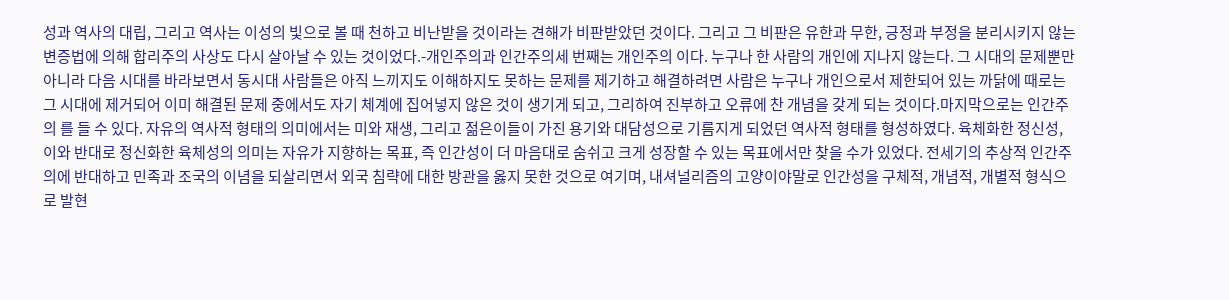성과 역사의 대립, 그리고 역사는 이성의 빛으로 볼 때 천하고 비난받을 것이라는 견해가 비판받았던 것이다. 그리고 그 비판은 유한과 무한, 긍정과 부정을 분리시키지 않는 변증법에 의해 합리주의 사상도 다시 살아날 수 있는 것이었다.-개인주의과 인간주의세 번째는 개인주의 이다. 누구나 한 사람의 개인에 지나지 않는다. 그 시대의 문제뿐만 아니라 다음 시대를 바라보면서 동시대 사람들은 아직 느끼지도 이해하지도 못하는 문제를 제기하고 해결하려면 사람은 누구나 개인으로서 제한되어 있는 까닭에 때로는 그 시대에 제거되어 이미 해결된 문제 중에서도 자기 체계에 집어넣지 않은 것이 생기게 되고, 그리하여 진부하고 오류에 찬 개념을 갖게 되는 것이다.마지막으로는 인간주의 를 들 수 있다. 자유의 역사적 형태의 의미에서는 미와 재생, 그리고 젊은이들이 가진 용기와 대담성으로 기름지게 되었던 역사적 형태를 형성하였다. 육체화한 정신성, 이와 반대로 정신화한 육체성의 의미는 자유가 지향하는 목표, 즉 인간성이 더 마음대로 숨쉬고 크게 성장할 수 있는 목표에서만 찾을 수가 있었다. 전세기의 추상적 인간주의에 반대하고 민족과 조국의 이념을 되살리면서 외국 침략에 대한 방관을 옳지 못한 것으로 여기며, 내셔널리즘의 고양이야말로 인간성을 구체적, 개념적, 개별적 형식으로 발현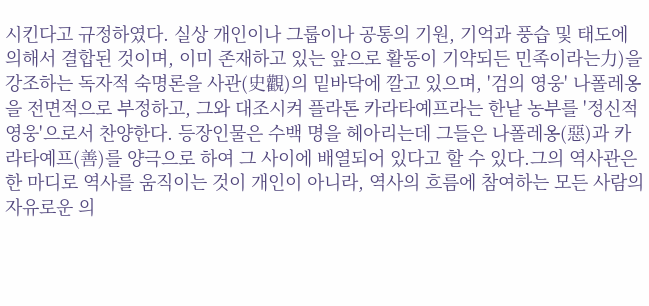시킨다고 규정하였다. 실상 개인이나 그룹이나 공통의 기원, 기억과 풍습 및 태도에 의해서 결합된 것이며, 이미 존재하고 있는 앞으로 활동이 기약되든 민족이라는力)을 강조하는 독자적 숙명론을 사관(史觀)의 밑바닥에 깔고 있으며, '검의 영웅' 나폴레옹을 전면적으로 부정하고, 그와 대조시켜 플라톤 카라타예프라는 한낱 농부를 '정신적 영웅'으로서 찬양한다. 등장인물은 수백 명을 헤아리는데 그들은 나폴레옹(惡)과 카라타예프(善)를 양극으로 하여 그 사이에 배열되어 있다고 할 수 있다.그의 역사관은 한 마디로 역사를 움직이는 것이 개인이 아니라, 역사의 흐름에 참여하는 모든 사람의 자유로운 의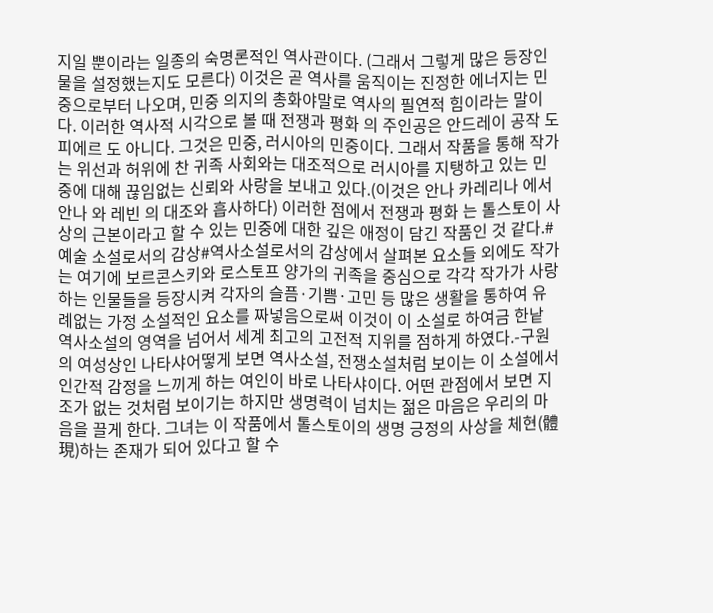지일 뿐이라는 일종의 숙명론적인 역사관이다. (그래서 그렇게 많은 등장인물을 설정했는지도 모른다) 이것은 곧 역사를 움직이는 진정한 에너지는 민중으로부터 나오며, 민중 의지의 총화야말로 역사의 필연적 힘이라는 말이다. 이러한 역사적 시각으로 볼 때 전쟁과 평화 의 주인공은 안드레이 공작 도 피에르 도 아니다. 그것은 민중, 러시아의 민중이다. 그래서 작품을 통해 작가는 위선과 허위에 찬 귀족 사회와는 대조적으로 러시아를 지탱하고 있는 민중에 대해 끊임없는 신뢰와 사랑을 보내고 있다.(이것은 안나 카레리나 에서 안나 와 레빈 의 대조와 흡사하다) 이러한 점에서 전쟁과 평화 는 톨스토이 사상의 근본이라고 할 수 있는 민중에 대한 깊은 애정이 담긴 작품인 것 같다.#예술 소설로서의 감상#역사소설로서의 감상에서 살펴본 요소들 외에도 작가는 여기에 보르콘스키와 로스토프 양가의 귀족을 중심으로 각각 작가가 사랑하는 인물들을 등장시켜 각자의 슬픔·기쁨·고민 등 많은 생활을 통하여 유례없는 가정 소설적인 요소를 짜넣음으로써 이것이 이 소설로 하여금 한낱 역사소설의 영역을 넘어서 세계 최고의 고전적 지위를 점하게 하였다.-구원의 여성상인 나타샤어떻게 보면 역사소설, 전쟁소설처럼 보이는 이 소설에서 인간적 감정을 느끼게 하는 여인이 바로 나타샤이다. 어떤 관점에서 보면 지조가 없는 것처럼 보이기는 하지만 생명력이 넘치는 젊은 마음은 우리의 마음을 끌게 한다. 그녀는 이 작품에서 톨스토이의 생명 긍정의 사상을 체현(體現)하는 존재가 되어 있다고 할 수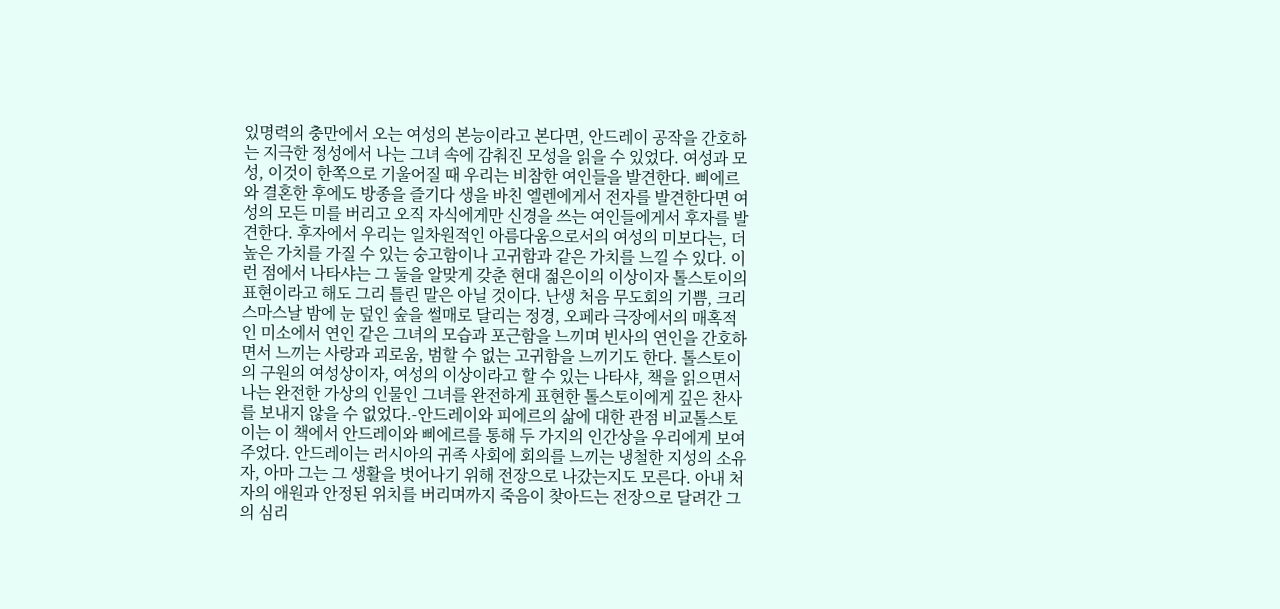있명력의 충만에서 오는 여성의 본능이라고 본다면, 안드레이 공작을 간호하는 지극한 정성에서 나는 그녀 속에 감춰진 모성을 읽을 수 있었다. 여성과 모성, 이것이 한쪽으로 기울어질 때 우리는 비참한 여인들을 발견한다. 삐에르와 결혼한 후에도 방종을 즐기다 생을 바친 엘렌에게서 전자를 발견한다면 여성의 모든 미를 버리고 오직 자식에게만 신경을 쓰는 여인들에게서 후자를 발견한다. 후자에서 우리는 일차원적인 아름다움으로서의 여성의 미보다는, 더 높은 가치를 가질 수 있는 숭고함이나 고귀함과 같은 가치를 느낄 수 있다. 이런 점에서 나타샤는 그 둘을 알맞게 갖춘 현대 젊은이의 이상이자 톨스토이의 표현이라고 해도 그리 틀린 말은 아닐 것이다. 난생 처음 무도회의 기쁨, 크리스마스날 밤에 눈 덮인 숲을 썰매로 달리는 정경, 오페라 극장에서의 매혹적인 미소에서 연인 같은 그녀의 모습과 포근함을 느끼며 빈사의 연인을 간호하면서 느끼는 사랑과 괴로움, 범할 수 없는 고귀함을 느끼기도 한다. 톨스토이의 구원의 여성상이자, 여성의 이상이라고 할 수 있는 나타샤, 책을 읽으면서 나는 완전한 가상의 인물인 그녀를 완전하게 표현한 톨스토이에게 깊은 찬사를 보내지 않을 수 없었다.-안드레이와 피에르의 삶에 대한 관점 비교톨스토이는 이 책에서 안드레이와 삐에르를 통해 두 가지의 인간상을 우리에게 보여 주었다. 안드레이는 러시아의 귀족 사회에 회의를 느끼는 냉철한 지성의 소유자, 아마 그는 그 생활을 벗어나기 위해 전장으로 나갔는지도 모른다. 아내 처자의 애원과 안정된 위치를 버리며까지 죽음이 찾아드는 전장으로 달려간 그의 심리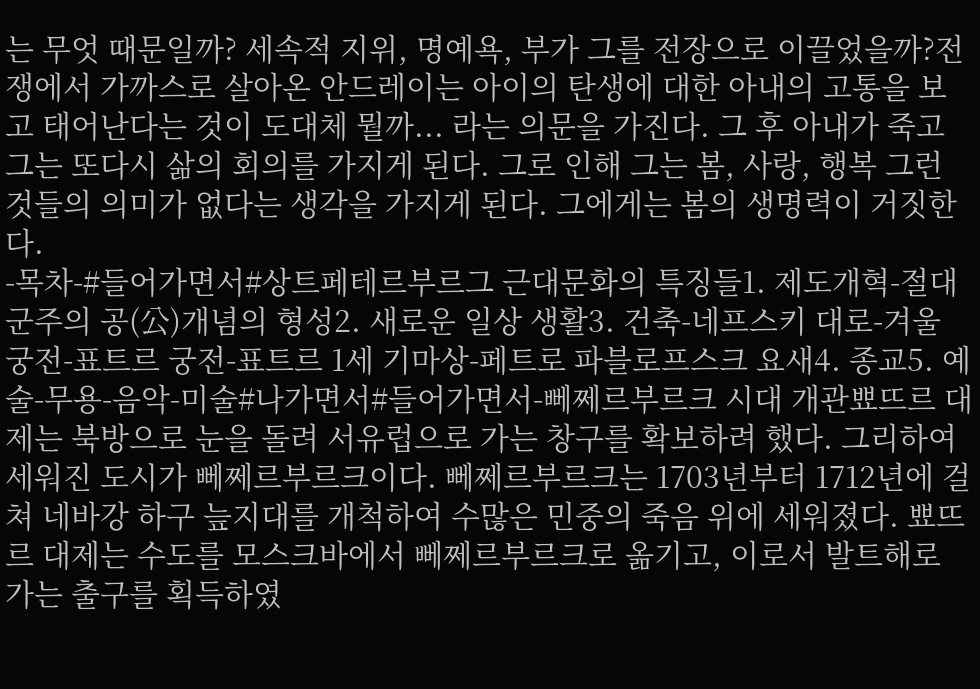는 무엇 때문일까? 세속적 지위, 명예욕, 부가 그를 전장으로 이끌었을까?전쟁에서 가까스로 살아온 안드레이는 아이의 탄생에 대한 아내의 고통을 보고 태어난다는 것이 도대체 뭘까... 라는 의문을 가진다. 그 후 아내가 죽고 그는 또다시 삶의 회의를 가지게 된다. 그로 인해 그는 봄, 사랑, 행복 그런 것들의 의미가 없다는 생각을 가지게 된다. 그에게는 봄의 생명력이 거짓한다.
-목차-#들어가면서#상트페테르부르그 근대문화의 특징들1. 제도개혁-절대군주의 공(公)개념의 형성2. 새로운 일상 생활3. 건축-네프스키 대로-겨울 궁전-표트르 궁전-표트르 1세 기마상-페트로 파블로프스크 요새4. 종교5. 예술-무용-음악-미술#나가면서#들어가면서-뻬쩨르부르크 시대 개관뾰뜨르 대제는 북방으로 눈을 돌려 서유럽으로 가는 창구를 확보하려 했다. 그리하여 세워진 도시가 뻬쩨르부르크이다. 뻬쩨르부르크는 1703년부터 1712년에 걸쳐 네바강 하구 늪지대를 개척하여 수많은 민중의 죽음 위에 세워졌다. 뾰뜨르 대제는 수도를 모스크바에서 뻬쩨르부르크로 옮기고, 이로서 발트해로 가는 출구를 획득하였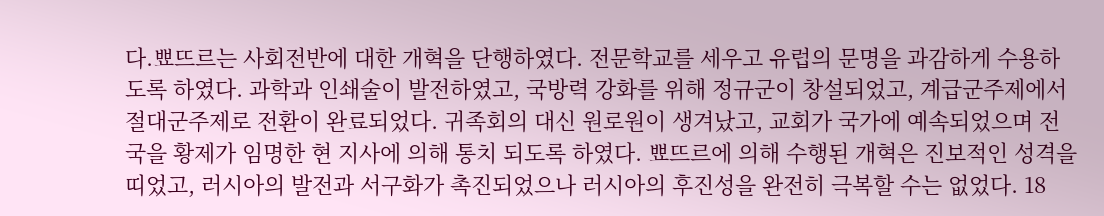다.뾰뜨르는 사회전반에 대한 개혁을 단행하였다. 전문학교를 세우고 유럽의 문명을 과감하게 수용하도록 하였다. 과학과 인쇄술이 발전하였고, 국방력 강화를 위해 정규군이 창설되었고, 계급군주제에서 절대군주제로 전환이 완료되었다. 귀족회의 대신 원로원이 생겨났고, 교회가 국가에 예속되었으며 전국을 황제가 임명한 현 지사에 의해 통치 되도록 하였다. 뾰뜨르에 의해 수행된 개혁은 진보적인 성격을 띠었고, 러시아의 발전과 서구화가 촉진되었으나 러시아의 후진성을 완전히 극복할 수는 없었다. 18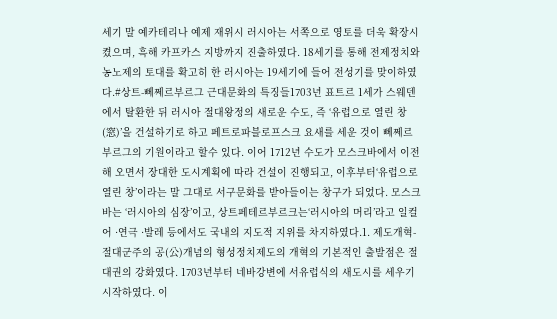세기 말 예카테리나 예제 재위시 러시아는 서쪽으로 영토를 더욱 확장시켰으며, 흑해 카프카스 지방까지 진출하였다. 18세기를 통해 전제정치와 농노제의 토대를 확고히 한 러시아는 19세기에 들어 전성기를 맞이하였다.#상트-뻬쩨르부르그 근대문화의 특징들1703년 표트르 1세가 스웨덴에서 탈환한 뒤 러시아 절대왕정의 새로운 수도, 즉 ‘유럽으로 열린 창(窓)’을 건설하기로 하고 페트로파블로프스크 요새를 세운 것이 뻬쩨르부르그의 기원이라고 할수 있다. 이어 1712년 수도가 모스크바에서 이전해 오면서 장대한 도시계획에 따라 건설이 진행되고, 이후부터‘유럽으로 열린 창’이라는 말 그대로 서구문화를 받아들이는 창구가 되었다. 모스크바는 ‘러시아의 심장’이고, 상트페테르부르크는‘러시아의 머리’라고 일컬어 ·연극 ·발레 등에서도 국내의 지도적 지위를 차지하였다.1. 제도개혁-절대군주의 공(公)개념의 형성정치제도의 개혁의 기본적인 출발점은 절대권의 강화였다. 1703년부터 네바강변에 서유럽식의 새도시를 세우기 시작하였다. 이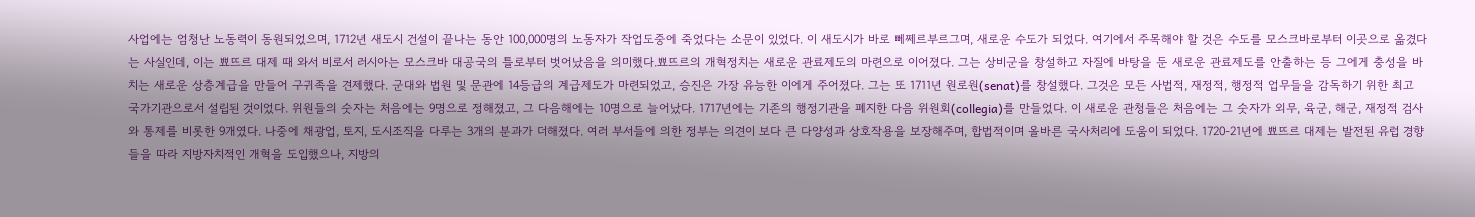사업에는 엄청난 노동력이 동원되었으며, 1712년 새도시 건설이 끝나는 동안 100,000명의 노동자가 작업도중에 죽었다는 소문이 있었다. 이 새도시가 바로 뻬쩨르부르그며, 새로운 수도가 되었다. 여기에서 주목해야 할 것은 수도를 모스크바로부터 이곳으로 옮겼다는 사실인데, 이는 뾰뜨르 대제 때 와서 비로서 러시아는 모스크바 대공국의 틀로부터 벗어났음을 의미했다.뾰뜨르의 개혁정치는 새로운 관료제도의 마련으로 이어졌다. 그는 상비군을 창설하고 자질에 바탕을 둔 새로운 관료제도를 안출하는 등 그에게 충성을 바치는 새로운 상층계급을 만들어 구귀족을 견제했다. 군대와 법원 및 문관에 14등급의 계급제도가 마련되었고, 승진은 가장 유능한 이에게 주어졌다. 그는 또 1711년 원로원(senat)를 창설했다. 그것은 모든 사법적, 재정적, 행정적 업무들을 감독하기 위한 최고 국가기관으로서 설립된 것이었다. 위원들의 숫자는 처음에는 9명으로 정해졌고, 그 다음해에는 10명으로 늘어났다. 1717년에는 기존의 행정기관을 폐지한 다음 위원회(collegia)를 만들었다. 이 새로운 관청들은 처음에는 그 숫자가 외무, 육군, 해군, 재정적 검사와 통제를 비롯한 9개였다. 나중에 채광업, 토지, 도시조직을 다루는 3개의 분과가 더해졌다. 여러 부서들에 의한 정부는 의견이 보다 큰 다양성과 상호작용을 보장해주며, 합법적이며 올바른 국사처리에 도움이 되었다. 1720-21년에 뾰뜨르 대제는 발전된 유럽 경향들을 따라 지방자치적인 개혁을 도입했으나, 지방의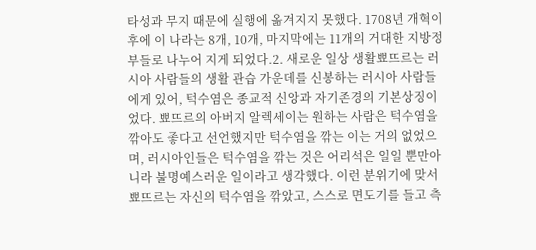타성과 무지 때문에 실행에 옮겨지지 못했다. 1708년 개혁이후에 이 나라는 8개, 10개, 마지막에는 11개의 거대한 지방정부들로 나누어 지게 되었다.2. 새로운 일상 생활뾰뜨르는 러시아 사람들의 생활 관습 가운데를 신봉하는 러시아 사람들에게 있어, 턱수염은 종교적 신앙과 자기존경의 기본상징이었다. 뾰뜨르의 아버지 알렉세이는 원하는 사람은 턱수염을 깎아도 좋다고 선언했지만 턱수염을 깎는 이는 거의 없었으며, 러시아인들은 턱수염을 깎는 것은 어리석은 일일 뿐만아니라 불명예스러운 일이라고 생각했다. 이런 분위기에 맞서 뾰뜨르는 자신의 턱수염을 깎았고, 스스로 면도기를 들고 측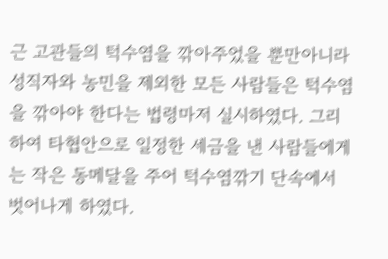근 고관들의 턱수염을 깎아주었을 뿐만아니라 성직자와 농민을 제외한 모든 사람들은 턱수염을 깎아야 한다는 법령마저 실시하였다. 그리하여 타협안으로 일정한 세금을 낸 사람들에게는 작은 동메달을 주어 턱수염깎기 단속에서 벗어나게 하였다.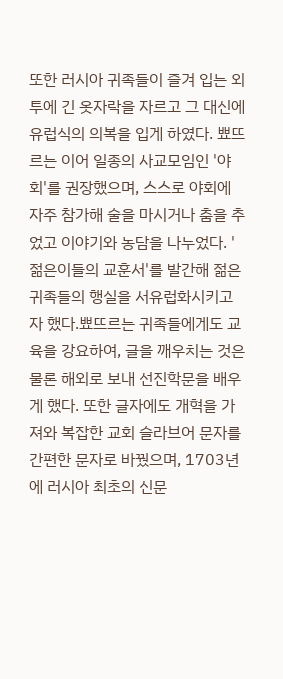또한 러시아 귀족들이 즐겨 입는 외투에 긴 옷자락을 자르고 그 대신에 유럽식의 의복을 입게 하였다. 뾰뜨르는 이어 일종의 사교모임인 '야회'를 권장했으며, 스스로 야회에 자주 참가해 술을 마시거나 춤을 추었고 이야기와 농담을 나누었다. '젊은이들의 교훈서'를 발간해 젊은 귀족들의 행실을 서유럽화시키고자 했다.뾰뜨르는 귀족들에게도 교육을 강요하여, 글을 깨우치는 것은 물론 해외로 보내 선진학문을 배우게 했다. 또한 글자에도 개혁을 가져와 복잡한 교회 슬라브어 문자를 간편한 문자로 바꿨으며, 1703년에 러시아 최초의 신문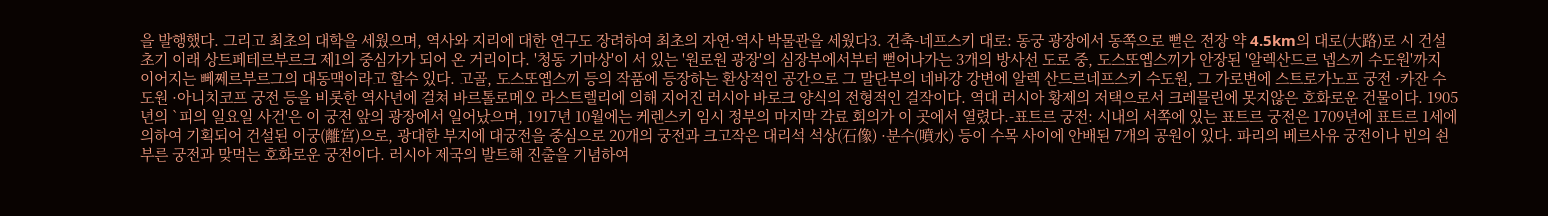을 발행했다. 그리고 최초의 대학을 세웠으며, 역사와 지리에 대한 연구도 장려하여 최초의 자연·역사 박물관을 세웠다3. 건축-네프스키 대로: 동궁 광장에서 동쪽으로 뻗은 전장 약 4.5km의 대로(大路)로 시 건설 초기 이래 상트페테르부르크 제1의 중심가가 되어 온 거리이다. '청동 기마상'이 서 있는 '원로원 광장'의 심장부에서부터 뻗어나가는 3개의 방사선 도로 중, 도스또옙스끼가 안장된 '알렉산드르 넵스끼 수도원'까지 이어지는 뻬쩨르부르그의 대동맥이라고 할수 있다. 고골, 도스또옙스끼 등의 작품에 등장하는 환상적인 공간으로 그 말단부의 네바강 강변에 알렉 산드르네프스키 수도원, 그 가로변에 스트로가노프 궁전 ·카잔 수도원 ·아니치코프 궁전 등을 비롯한 역사년에 걸쳐 바르톨로메오 라스트렐리에 의해 지어진 러시아 바로크 양식의 전형적인 걸작이다. 역대 러시아 황제의 저택으로서 크레믈린에 못지않은 호화로운 건물이다. 1905년의 `피의 일요일 사건'은 이 궁전 앞의 광장에서 일어났으며, 1917년 10월에는 케렌스키 임시 정부의 마지막 각료 회의가 이 곳에서 열렸다.-표트르 궁전: 시내의 서쪽에 있는 표트르 궁전은 1709년에 표트르 1세에 의하여 기획되어 건설된 이궁(離宮)으로, 광대한 부지에 대궁전을 중심으로 20개의 궁전과 크고작은 대리석 석상(石像) ·분수(噴水) 등이 수목 사이에 안배된 7개의 공원이 있다. 파리의 베르사유 궁전이나 빈의 쇤부른 궁전과 맞먹는 호화로운 궁전이다. 러시아 제국의 발트해 진출을 기념하여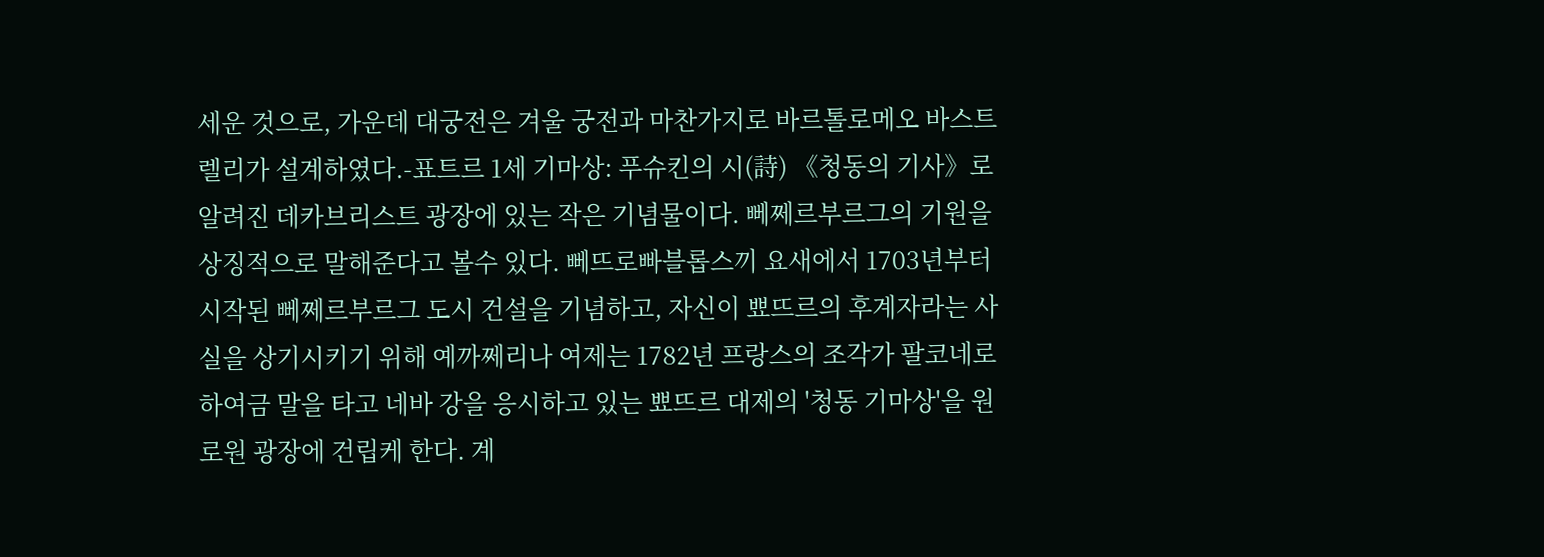세운 것으로, 가운데 대궁전은 겨울 궁전과 마찬가지로 바르톨로메오 바스트렐리가 설계하였다.-표트르 1세 기마상: 푸슈킨의 시(詩) 《청동의 기사》로 알려진 데카브리스트 광장에 있는 작은 기념물이다. 뻬쩨르부르그의 기원을 상징적으로 말해준다고 볼수 있다. 뻬뜨로빠블롭스끼 요새에서 1703년부터 시작된 뻬쩨르부르그 도시 건설을 기념하고, 자신이 뾰뜨르의 후계자라는 사실을 상기시키기 위해 예까쩨리나 여제는 1782년 프랑스의 조각가 팔코네로 하여금 말을 타고 네바 강을 응시하고 있는 뾰뜨르 대제의 '청동 기마상'을 원로원 광장에 건립케 한다. 계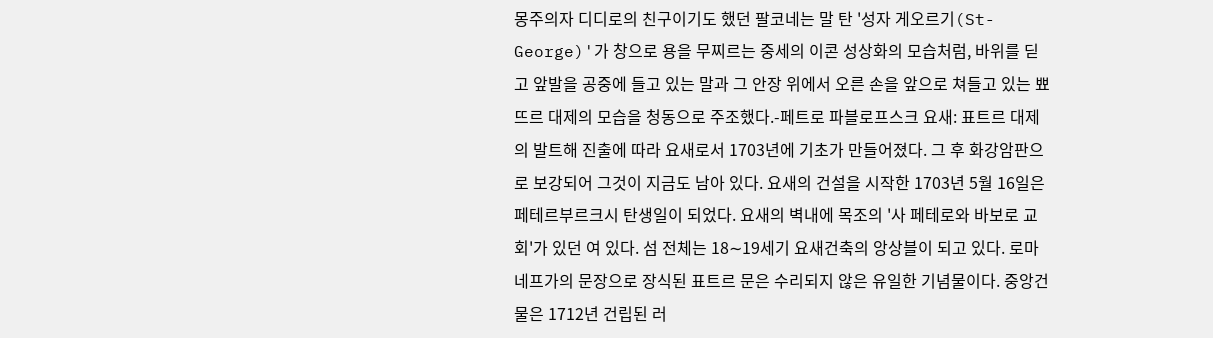몽주의자 디디로의 친구이기도 했던 팔코네는 말 탄 '성자 게오르기(St-George)'가 창으로 용을 무찌르는 중세의 이콘 성상화의 모습처럼, 바위를 딛고 앞발을 공중에 들고 있는 말과 그 안장 위에서 오른 손을 앞으로 쳐들고 있는 뾰뜨르 대제의 모습을 청동으로 주조했다.-페트로 파블로프스크 요새: 표트르 대제의 발트해 진출에 따라 요새로서 1703년에 기초가 만들어졌다. 그 후 화강암판으로 보강되어 그것이 지금도 남아 있다. 요새의 건설을 시작한 1703년 5월 16일은 페테르부르크시 탄생일이 되었다. 요새의 벽내에 목조의 '사 페테로와 바보로 교회'가 있던 여 있다. 섬 전체는 18∼19세기 요새건축의 앙상블이 되고 있다. 로마네프가의 문장으로 장식된 표트르 문은 수리되지 않은 유일한 기념물이다. 중앙건물은 1712년 건립된 러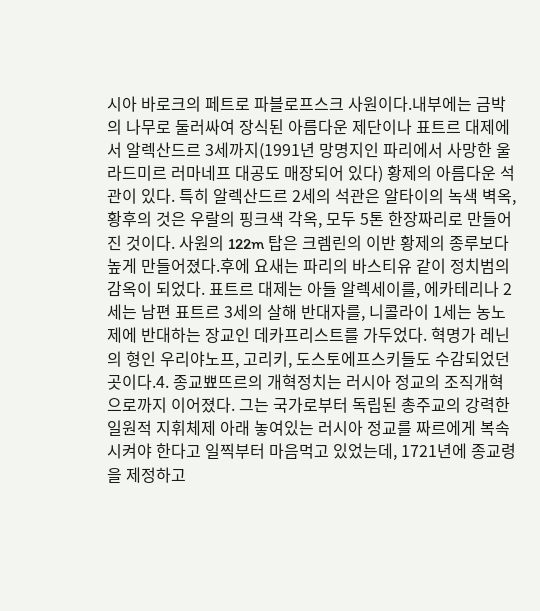시아 바로크의 페트로 파블로프스크 사원이다.내부에는 금박의 나무로 둘러싸여 장식된 아름다운 제단이나 표트르 대제에서 알렉산드르 3세까지(1991년 망명지인 파리에서 사망한 울라드미르 러마네프 대공도 매장되어 있다) 황제의 아름다운 석관이 있다. 특히 알렉산드르 2세의 석관은 알타이의 녹색 벽옥, 황후의 것은 우랄의 핑크색 각옥, 모두 5톤 한장짜리로 만들어진 것이다. 사원의 122m 탑은 크렘린의 이반 황제의 종루보다 높게 만들어졌다.후에 요새는 파리의 바스티유 같이 정치범의 감옥이 되었다. 표트르 대제는 아들 알렉세이를, 에카테리나 2세는 남편 표트르 3세의 살해 반대자를, 니콜라이 1세는 농노제에 반대하는 장교인 데카프리스트를 가두었다. 혁명가 레닌의 형인 우리야노프, 고리키, 도스토에프스키들도 수감되었던 곳이다.4. 종교뾰뜨르의 개혁정치는 러시아 정교의 조직개혁으로까지 이어졌다. 그는 국가로부터 독립된 총주교의 강력한 일원적 지휘체제 아래 놓여있는 러시아 정교를 짜르에게 복속시켜야 한다고 일찍부터 마음먹고 있었는데, 1721년에 종교령을 제정하고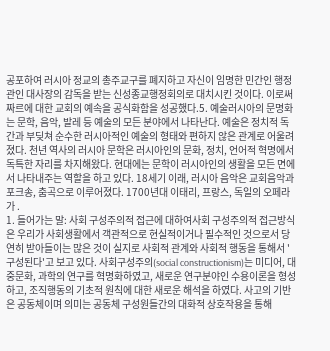공포하여 러시아 정교의 총주교구를 폐지하고 자신이 임명한 민간인 행정관인 대사장의 감독을 받는 신성종교행정회의로 대치시킨 것이다. 이로써 짜르에 대한 교회의 예속을 공식화함을 성공했다.5. 예술러시아의 문명화는 문학, 음악, 발레 등 예술의 모든 분야에서 나타난다. 예술은 정치적 독간과 부딪쳐 순수한 러시아적인 예술의 형태와 편하지 않은 관계로 어울려졌다. 천년 역사의 러시아 문학은 러시아인의 문화, 정치, 언어적 혁명에서 독특한 자리를 차지해왔다. 현대에는 문학이 러시아인의 생활을 모든 면에서 나타내주는 역할을 하고 있다. 18세기 이래, 러시아 음악은 교회음악과 포크송, 춤곡으로 이루어졌다. 1700년대 이태리, 프랑스, 독일의 오페라가 .
1. 들어가는 말: 사회 구성주의적 접근에 대하여사회 구성주의적 접근방식은 우리가 사회생활에서 객관적으로 현실적이거나 필수적인 것으로서 당연히 받아들이는 많은 것이 실지로 사회적 관계와 사회적 행동을 통해서 '구성된다'고 보고 있다. 사회구성주의(social constructionism)는 미디어, 대중문화, 과학의 연구를 혁명화하였고, 새로운 연구분야인 수용이론을 형성하고, 조직행동의 기초적 원칙에 대한 새로운 해석을 하였다. 사고의 기반은 공동체이며 의미는 공동체 구성원들간의 대화적 상호작용을 통해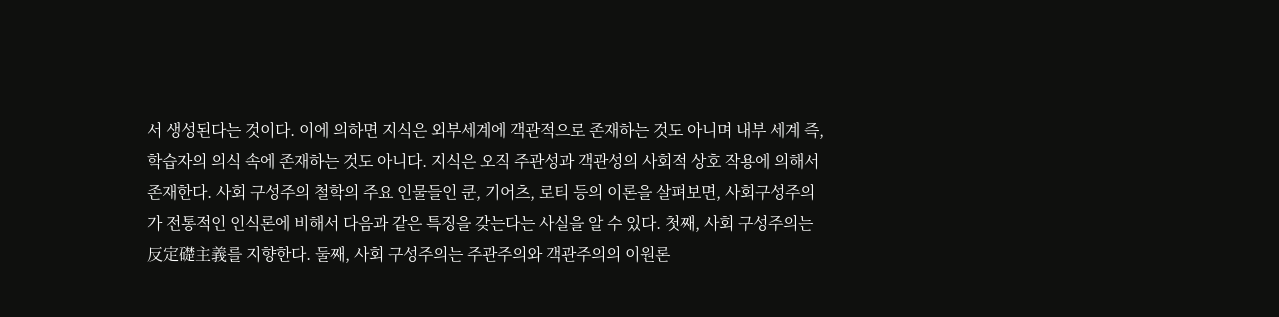서 생성된다는 것이다. 이에 의하면 지식은 외부세계에 객관적으로 존재하는 것도 아니며 내부 세계 즉, 학습자의 의식 속에 존재하는 것도 아니다. 지식은 오직 주관성과 객관성의 사회적 상호 작용에 의해서 존재한다. 사회 구성주의 철학의 주요 인물들인 쿤, 기어츠, 로티 등의 이론을 살펴보면, 사회구성주의가 전통적인 인식론에 비해서 다음과 같은 특징을 갖는다는 사실을 알 수 있다. 첫째, 사회 구성주의는 反定礎主義를 지향한다. 둘째, 사회 구성주의는 주관주의와 객관주의의 이원론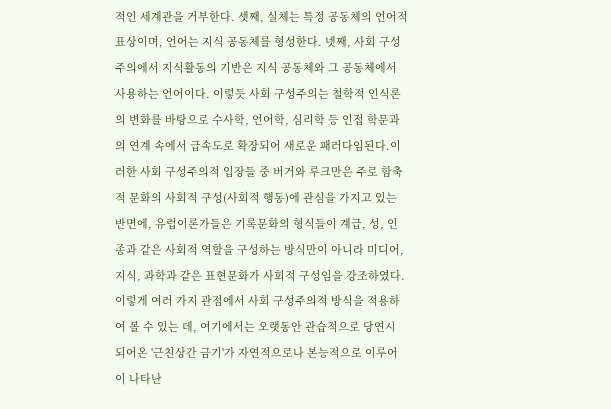적인 세계관을 거부한다. 셋째, 실체는 특정 공동체의 언어적 표상이며, 언어는 지식 공동체를 형성한다. 넷째, 사회 구성주의에서 지식활동의 기반은 지식 공동체와 그 공동체에서 사용하는 언어이다. 이렇듯 사회 구성주의는 철학적 인식론의 변화를 바탕으로 수사학, 언어학, 심리학 등 인접 학문과의 연계 속에서 급속도로 확장되어 새로운 패러다임된다.이러한 사회 구성주의적 입장들 중 버거와 루크만은 주로 함축적 문화의 사회적 구성(사회적 행동)에 관심을 가지고 있는 반면에, 유럽이론가들은 기록문화의 형식들이 계급, 성, 인종과 같은 사회적 역할을 구성하는 방식만이 아니라 미디어, 지식, 과학과 같은 표현문화가 사회적 구성임을 강조하였다.이렇게 여러 가지 관점에서 사회 구성주의적 방식을 적용하여 볼 수 있는 데, 여기에서는 오랫동안 관습적으로 당연시 되어온 '근친상간 금기'가 자연적으로나 본능적으로 이루어이 나타난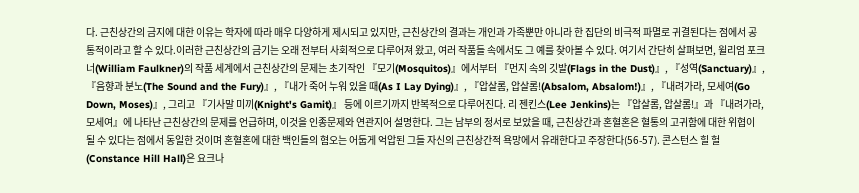다. 근친상간의 금지에 대한 이유는 학자에 따라 매우 다양하게 제시되고 있지만, 근친상간의 결과는 개인과 가족뿐만 아니라 한 집단의 비극적 파멸로 귀결된다는 점에서 공통적이라고 할 수 있다.이러한 근친상간의 금기는 오래 전부터 사회적으로 다루어져 왔고, 여러 작품들 속에서도 그 예를 찾아볼 수 있다. 여기서 간단히 살펴보면, 윌리엄 포크너(William Faulkner)의 작품 세계에서 근친상간의 문제는 초기작인 『모기(Mosquitos)』에서부터 『먼지 속의 깃발(Flags in the Dust)』, 『성역(Sanctuary)』, 『음향과 분노(The Sound and the Fury)』, 『내가 죽어 누워 있을 때(As I Lay Dying)』, 『압살롬, 압살롬!(Absalom, Absalom!)』, 『내려가라, 모세여(Go Down, Moses)』, 그리고 『기사말 미끼(Knight's Gamit)』 등에 이르기까지 반복적으로 다루어진다. 리 젠킨스(Lee Jenkins)는 『압살롬, 압살롬!』과 『내려가라, 모세여』에 나타난 근친상간의 문제를 언급하며, 이것을 인종문제와 연관지어 설명한다. 그는 남부의 정서로 보았을 때, 근친상간과 혼혈혼은 혈통의 고귀함에 대한 위협이 될 수 있다는 점에서 동일한 것이며 혼혈혼에 대한 백인들의 혐오는 어둡게 억압된 그들 자신의 근친상간적 욕망에서 유래한다고 주장한다(56-57). 콘스턴스 힐 헐(Constance Hill Hall)은 요크나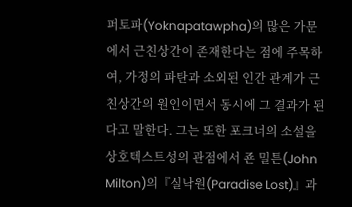퍼토파(Yoknapatawpha)의 많은 가문에서 근친상간이 존재한다는 점에 주목하여, 가정의 파탄과 소외된 인간 관계가 근친상간의 원인이면서 동시에 그 결과가 된다고 말한다. 그는 또한 포크너의 소설을 상호텍스트성의 관점에서 죤 밀튼(John Milton)의『실낙원(Paradise Lost)』과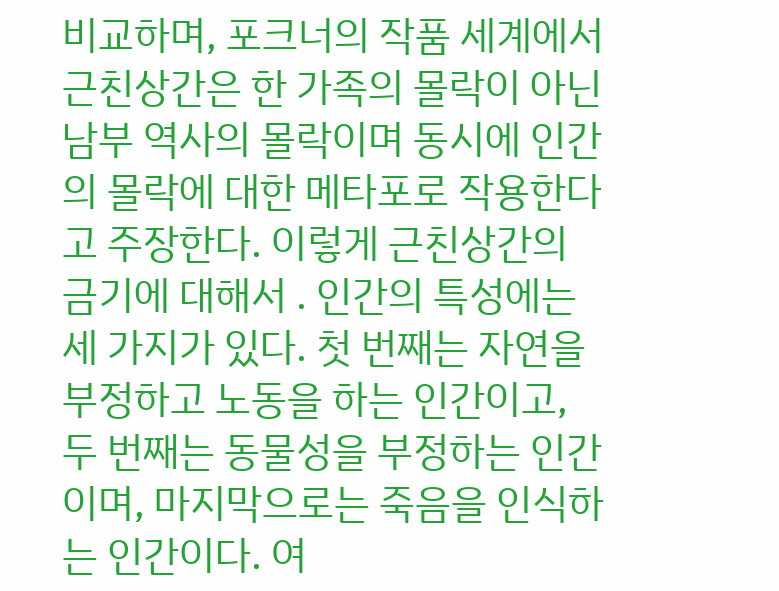비교하며, 포크너의 작품 세계에서 근친상간은 한 가족의 몰락이 아닌 남부 역사의 몰락이며 동시에 인간의 몰락에 대한 메타포로 작용한다고 주장한다. 이렇게 근친상간의 금기에 대해서 . 인간의 특성에는 세 가지가 있다. 첫 번째는 자연을 부정하고 노동을 하는 인간이고, 두 번째는 동물성을 부정하는 인간이며, 마지막으로는 죽음을 인식하는 인간이다. 여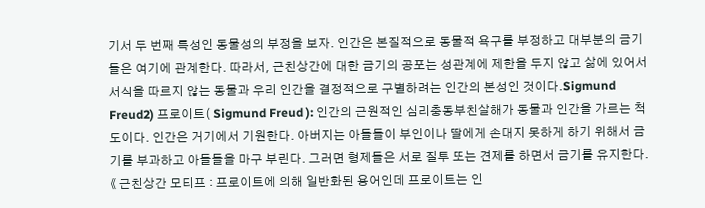기서 두 번째 특성인 동물성의 부정을 보자. 인간은 본질적으로 동물적 욕구를 부정하고 대부분의 금기들은 여기에 관계한다. 따라서, 근친상간에 대한 금기의 공포는 성관계에 제한을 두지 않고 삶에 있어서 서식을 따르지 않는 동물과 우리 인간을 결정적으로 구별하려는 인간의 본성인 것이다.Sigmund Freud2) 프로이트( Sigmund Freud ): 인간의 근원적인 심리충동부친살해가 동물과 인간을 가르는 척도이다. 인간은 거기에서 기원한다. 아버지는 아들들이 부인이나 딸에게 손대지 못하게 하기 위해서 금기를 부과하고 아들들을 마구 부린다. 그러면 형제들은 서로 질투 또는 견제를 하면서 금기를 유지한다.《 근친상간 모티프 : 프로이트에 의해 일반화된 용어인데 프로이트는 인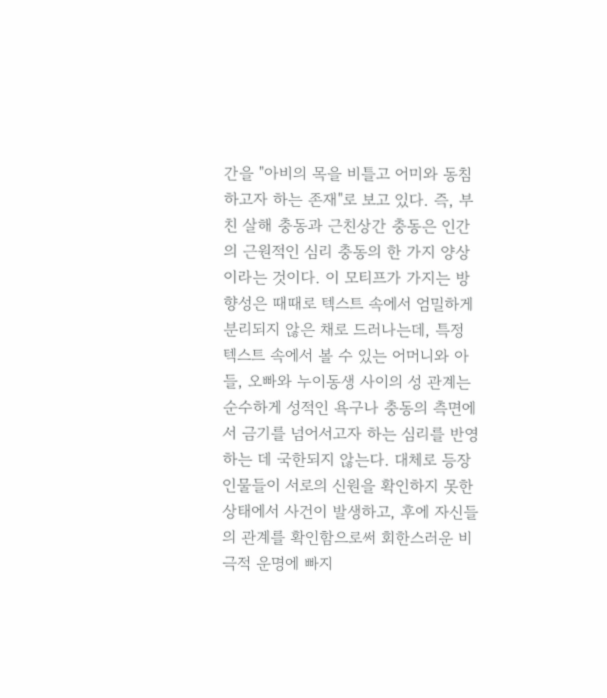간을 "아비의 목을 비틀고 어미와 동침하고자 하는 존재"로 보고 있다. 즉, 부친 살해 충동과 근친상간 충동은 인간의 근원적인 심리 충동의 한 가지 양상이라는 것이다. 이 모티프가 가지는 방향성은 때때로 텍스트 속에서 엄밀하게 분리되지 않은 채로 드러나는데, 특정 텍스트 속에서 볼 수 있는 어머니와 아들, 오빠와 누이동생 사이의 성 관계는 순수하게 성적인 욕구나 충동의 측면에서 금기를 넘어서고자 하는 심리를 반영하는 데 국한되지 않는다. 대체로 등장인물들이 서로의 신원을 확인하지 못한 상태에서 사건이 발생하고, 후에 자신들의 관계를 확인함으로써 회한스러운 비극적 운명에 빠지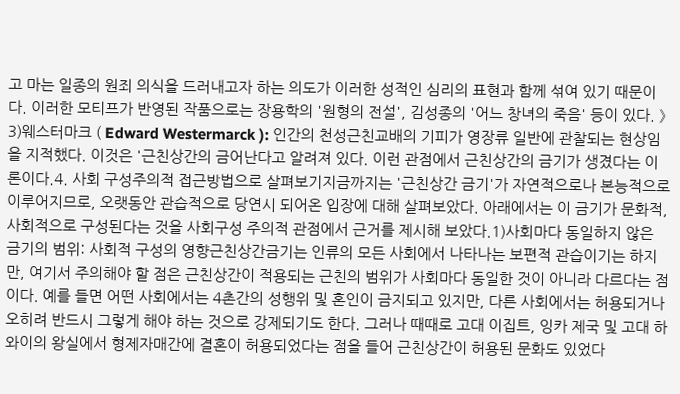고 마는 일종의 원죄 의식을 드러내고자 하는 의도가 이러한 성적인 심리의 표현과 함께 섞여 있기 때문이다. 이러한 모티프가 반영된 작품으로는 장용학의 '원형의 전설', 김성종의 '어느 창녀의 죽음' 등이 있다. 》3)웨스터마크 ( Edward Westermarck ): 인간의 천성근친교배의 기피가 영장류 일반에 관찰되는 현상임을 지적했다. 이것은 '근친상간의 금어난다고 알려져 있다. 이런 관점에서 근친상간의 금기가 생겼다는 이론이다.4. 사회 구성주의적 접근방법으로 살펴보기지금까지는 '근친상간 금기'가 자연적으로나 본능적으로 이루어지므로, 오랫동안 관습적으로 당연시 되어온 입장에 대해 살펴보았다. 아래에서는 이 금기가 문화적, 사회적으로 구성된다는 것을 사회구성 주의적 관점에서 근거를 제시해 보았다.1)사회마다 동일하지 않은 금기의 범위: 사회적 구성의 영향근친상간금기는 인류의 모든 사회에서 나타나는 보편적 관습이기는 하지만, 여기서 주의해야 할 점은 근친상간이 적용되는 근친의 범위가 사회마다 동일한 것이 아니라 다르다는 점이다. 예를 들면 어떤 사회에서는 4촌간의 성행위 및 혼인이 금지되고 있지만, 다른 사회에서는 허용되거나 오히려 반드시 그렇게 해야 하는 것으로 강제되기도 한다. 그러나 때때로 고대 이집트, 잉카 제국 및 고대 하와이의 왕실에서 형제자매간에 결혼이 허용되었다는 점을 들어 근친상간이 허용된 문화도 있었다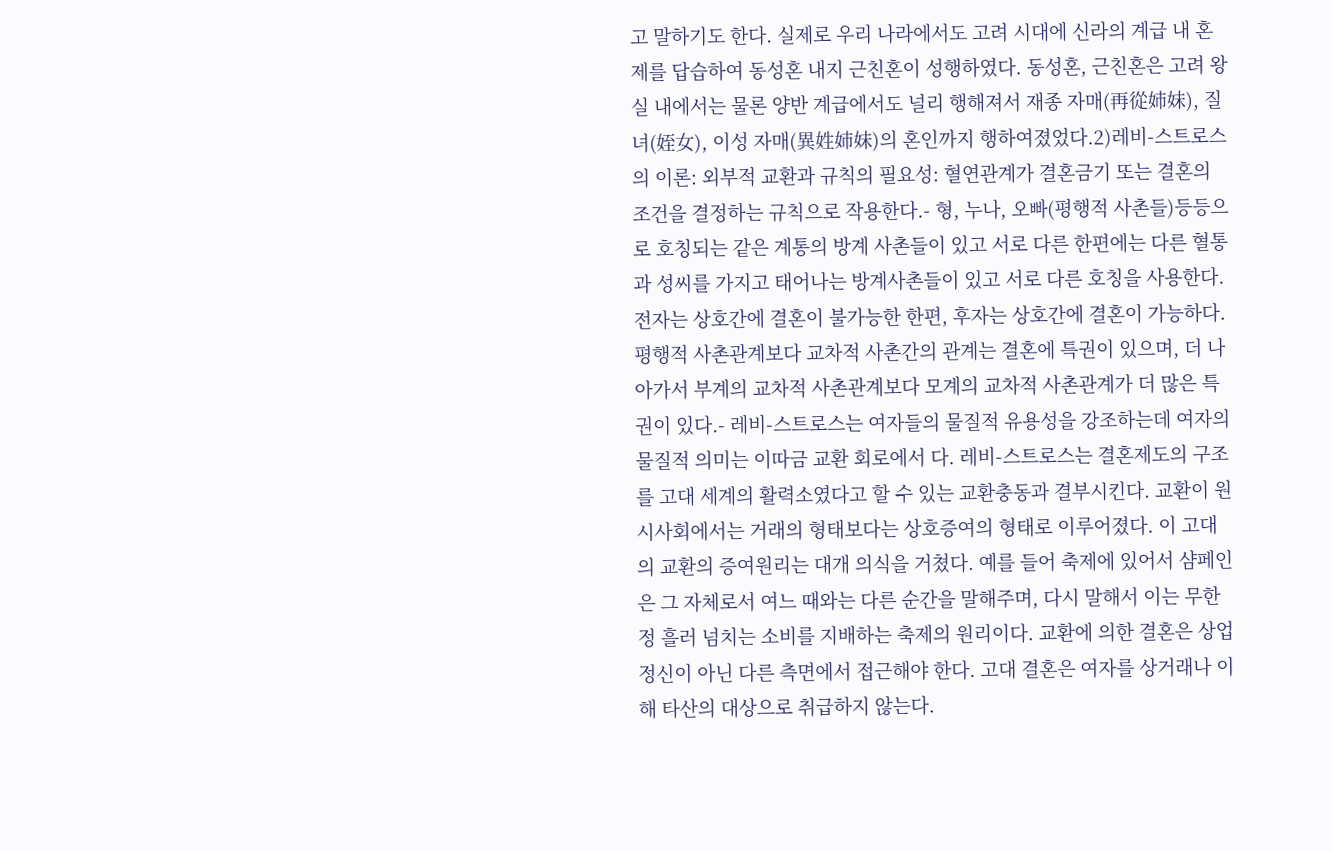고 말하기도 한다. 실제로 우리 나라에서도 고려 시대에 신라의 계급 내 혼제를 답습하여 동성혼 내지 근친혼이 성행하였다. 동성혼, 근친혼은 고려 왕실 내에서는 물론 양반 계급에서도 널리 행해져서 재종 자매(再從姉妹), 질녀(姪女), 이성 자매(異姓姉妹)의 혼인까지 행하여졌었다.2)레비-스트로스의 이론: 외부적 교환과 규칙의 필요성: 혈연관계가 결혼금기 또는 결혼의 조건을 결정하는 규칙으로 작용한다.- 형, 누나, 오빠(평행적 사촌들)등등으로 호칭되는 같은 계통의 방계 사촌들이 있고 서로 다른 한편에는 다른 혈통과 성씨를 가지고 태어나는 방계사촌들이 있고 서로 다른 호칭을 사용한다. 전자는 상호간에 결혼이 불가능한 한편, 후자는 상호간에 결혼이 가능하다. 평행적 사촌관계보다 교차적 사촌간의 관계는 결혼에 특권이 있으며, 더 나아가서 부계의 교차적 사촌관계보다 모계의 교차적 사촌관계가 더 많은 특권이 있다.- 레비-스트로스는 여자들의 물질적 유용성을 강조하는데 여자의 물질적 의미는 이따금 교환 회로에서 다. 레비-스트로스는 결혼제도의 구조를 고대 세계의 활력소였다고 할 수 있는 교환충동과 결부시킨다. 교환이 원시사회에서는 거래의 형태보다는 상호증여의 형태로 이루어졌다. 이 고대의 교환의 증여원리는 대개 의식을 거쳤다. 예를 들어 축제에 있어서 샴페인은 그 자체로서 여느 때와는 다른 순간을 말해주며, 다시 말해서 이는 무한정 흘러 넘치는 소비를 지배하는 축제의 원리이다. 교환에 의한 결혼은 상업정신이 아닌 다른 측면에서 접근해야 한다. 고대 결혼은 여자를 상거래나 이해 타산의 대상으로 취급하지 않는다.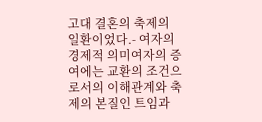고대 결혼의 축제의 일환이었다.- 여자의 경제적 의미여자의 증여에는 교환의 조건으로서의 이해관계와 축제의 본질인 트임과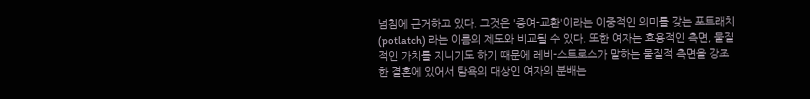넘침에 근거하고 있다. 그것은 '증여-교환'이라는 이중적인 의미를 갖는 포트래치(potlatch) 라는 이름의 제도와 비교될 수 있다. 또한 여자는 효용적인 측면, 물질적인 가치를 지니기도 하기 때문에 레비-스트로스가 말하는 물질적 측면을 강조한 결혼에 있어서 탐욕의 대상인 여자의 분배는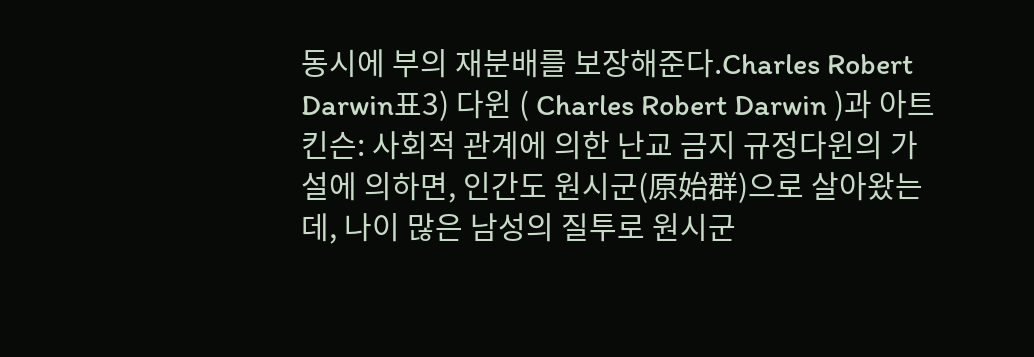동시에 부의 재분배를 보장해준다.Charles Robert Darwin표3) 다윈 ( Charles Robert Darwin )과 아트킨슨: 사회적 관계에 의한 난교 금지 규정다윈의 가설에 의하면, 인간도 원시군(原始群)으로 살아왔는데, 나이 많은 남성의 질투로 원시군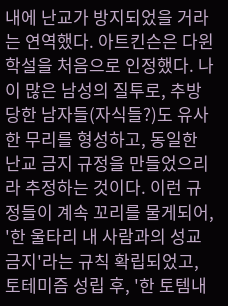내에 난교가 방지되었을 거라는 연역했다. 아트킨슨은 다윈 학설을 처음으로 인정했다. 나이 많은 남성의 질투로, 추방당한 남자들(자식들?)도 유사한 무리를 형성하고, 동일한 난교 금지 규정을 만들었으리라 추정하는 것이다. 이런 규정들이 계속 꼬리를 물게되어, '한 울타리 내 사람과의 성교 금지'라는 규칙 확립되었고, 토테미즘 성립 후, '한 토템내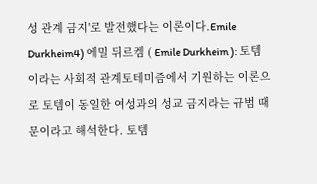성 관계 금지'로 발전했다는 이론이다.Emile Durkheim4) 에밀 뒤르켐 ( Emile Durkheim ): 토템이라는 사회적 관계토테미즘에서 기원하는 이론으로 토템이 동일한 여성과의 성교 금지라는 규범 때문이라고 해석한다. 토템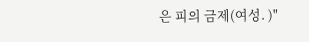은 피의 금제(여성. )"